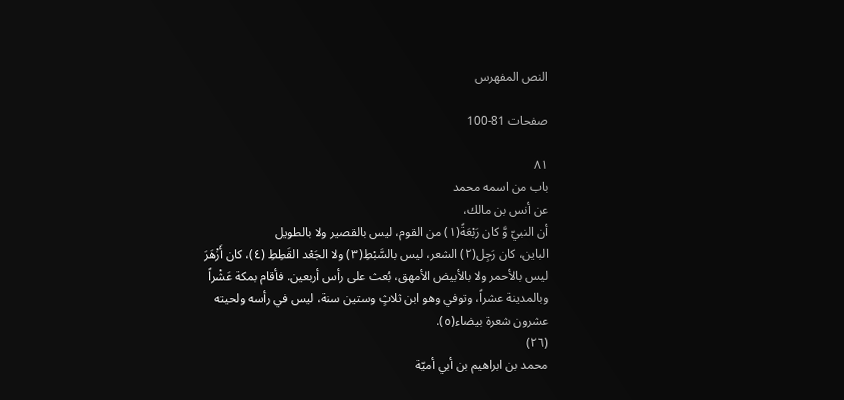النص المفهرس

صفحات 81-100

٨١
باب من اسمه محمد
عن أنس بن مالك،
أن النبيّ وَّ كان رَبْعَةً(١) من القوم، ليس بالقصير ولا بالطويل
الباين، كان رَجِل(٢) الشعر، ليس بالسَّبْطِ(٣) ولا الجَعْد القَطِطِ (٤)، كان أَزْهَرَ
ليس بالأحمر ولا بالأبيض الأمهق، بُعث على رأس أربعين. فأقام بمكة عَشْراً
وبالمدينة عشراً، وتوفي وهو ابن ثلاثٍ وستين سنة، ليس في رأسه ولحيته
عشرون شعرة بيضاء(٥).
(٢٦)
محمد بن ابراهيم بن أبي أميّة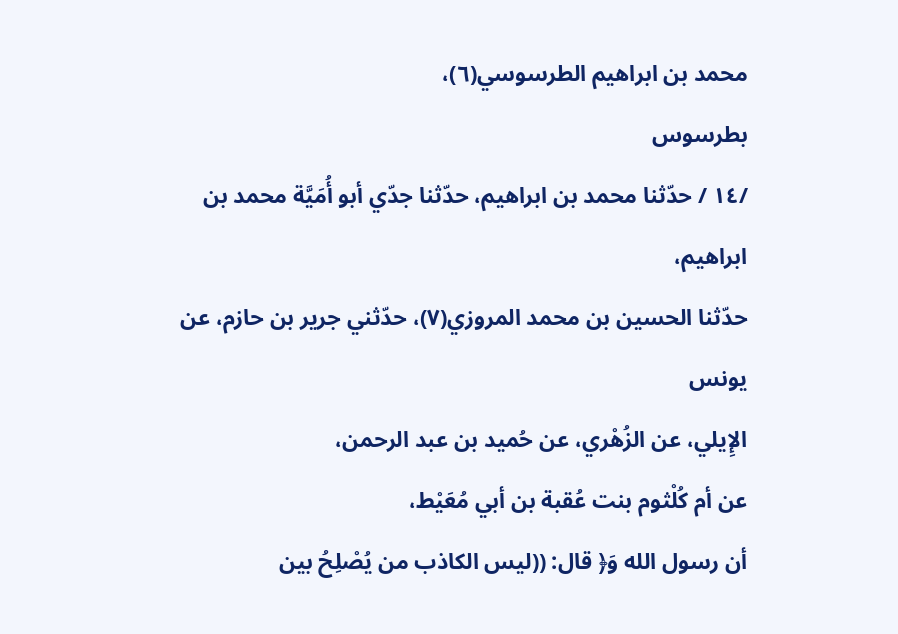محمد بن ابراهيم الطرسوسي(٦)،
بطرسوس
/١٤ / حدّثنا محمد بن ابراهيم، حدّثنا جدّي أبو أُمَيَّة محمد بن ابراهيم،
حدّثنا الحسين بن محمد المروزي(٧)، حدّثني جرير بن حازم، عن يونس
الإِيلي، عن الزُهْري، عن حُميد بن عبد الرحمن،
عن أم كُلْثوم بنت عُقبة بن أبي مُعَيْط،
أن رسول الله وَ﴿ قال: ((ليس الكاذب من يُصْلِحُ بين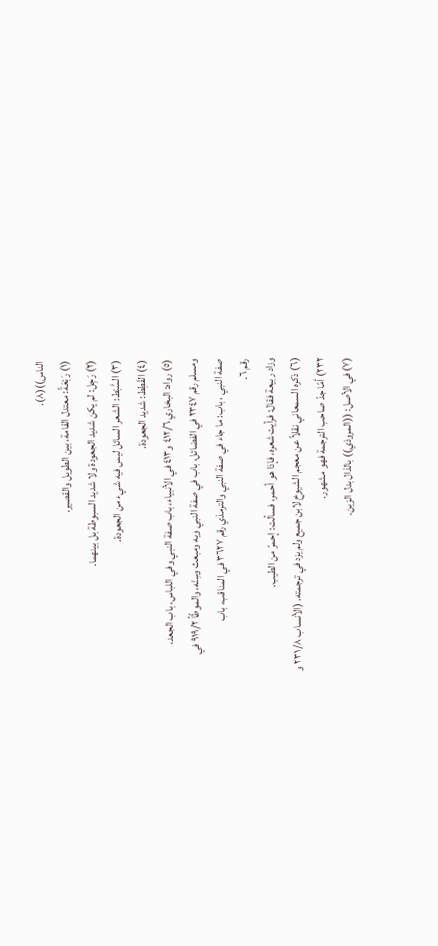الناس))(٨).
(١) رَبْعَةً: معتدل القامة، بين الطويل والقصير.
(٢) رَجِل: لم يكن شديد الجعودة ولا شديد السبوطة بل بينهما.
(٣) السَّبْط: الشعر السائل ليس فيه شيء من الجعودة.
(٤) القَطِط: شديد الجعودة.
(٥) رواه: البخاري ٤١٢/٦ و٤١٣ في الأنبياء، باب صفة النبي وفي اللباس، باب الجعد،
ومسلم رقم ٢٣٤٧ في الفضائل، باب في صفة النبي ويه ومبعث وسِنْه، والموطّأ ٩١٩/٢ في
صفة النبي ، باب: ما جاء في صفة النبي والترمذي رقم ٣٦٢٧ في المناقب، باب
رقم ٦.
وزاد ربيعة فقال: فرأيت شعره، فإذا هو أحمر، فسألت: إحمرّ من الطيب.
(٦) ذكره السمعاني نقلاً عن معجم الشيوخ لابن جميع ولم يزد في ترجمته. (الأنساب ٢٣١/٨ و
٢٣٢) أمّا جدّ صاحب الترجمة فهو مشهور.
(٧) في الأصل: ((المروذي)) بالذال بدل الزين.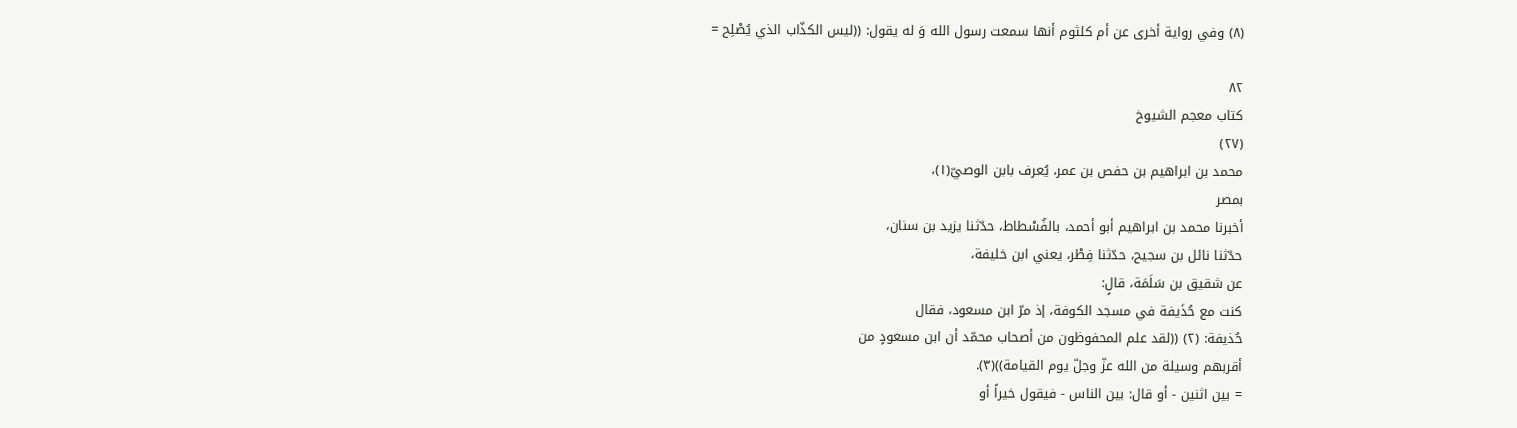(٨) وفي رواية أخرى عن أم كلثوم أنها سمعت رسول الله وَ له يقول: ((ليس الكذّاب الذي يُصْلِح =

٨٢
كتاب معجم الشيوخ
(٢٧)
محمد بن ابراهيم بن حفص بن عمر، يُعرف بابن الوصيّ(١)،
بمصر
أخبرنا محمد بن ابراهيم أبو أحمد، بالفُسْطاط، حدّثنا يزيد بن سنان،
حدّثنا نائل بن سجيح، حدّثنا فِطْر، يعني ابن خليفة،
عن شقيق بن سَلَمَة، قالٍ:
كنت مع حُذَيفة في مسجد الكوفة، إذ مرّ ابن مسعود، فقال
حُذيفة: (٢) ((لقد علم المحفوظون من أصحاب محمّد أن ابن مسعودٍ من
أقربهم وسيلة من الله عزّ وجلّ يوم القيامة))(٣).
= بين اثنين - أو قال: بين الناس - فيقول خيراً أو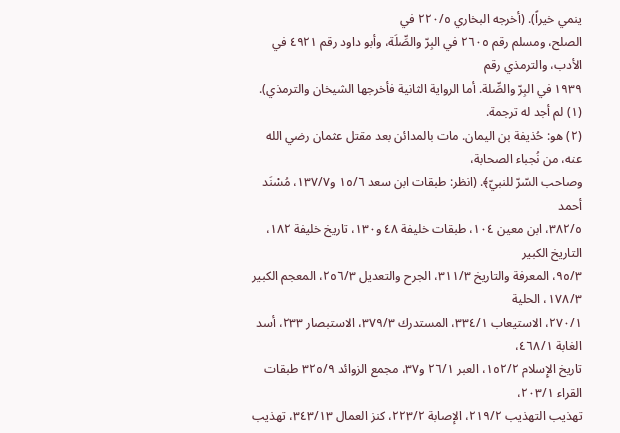ينمي خيراً). (أخرجه البخاري ٢٢٠/٥ في
الصلح، ومسلم رقم ٢٦٠٥ في البِرّ والصِّلَة، وأبو داود رقم ٤٩٢١ في الأدب، والترمذي رقم
١٩٣٩ في البِرّ والصِّلة. أما الرواية الثانية فأخرجها الشيخان والترمذي).
(١) لم أجد له ترجمة.
(٢) هو: حُذيفة بن اليمان. مات بالمدائن بعد مقتل عثمان رضي الله عنه، من نُجباء الصحابة،
وصاحب السّرّ للنبيّ﴾. (انظر: طبقات ابن سعد ١٥/٦ و١٣٧/٧، مُسْنَد أحمد
٣٨٢/٥، ابن معين ١٠٤، طبقات خليفة ٤٨ و١٣٠، تاريخ خليفة ١٨٢، التاريخ الكبير
٩٥/٣، المعرفة والتاريخ ٣١١/٣، الجرح والتعديل ٢٥٦/٣، المعجم الكبير ١٧٨/٣، الحلية
٢٧٠/١، الاستيعاب ٣٣٤/١، المستدرك ٣٧٩/٣، الاستبصار ٢٣٣، أسد الغابة ٤٦٨/١،
تاريخ الإِسلام ١٥٢/٢، العبر ٢٦/١ و٣٧، مجمع الزوائد ٣٢٥/٩ طبقات القراء ٢٠٣/١،
تهذيب التهذيب ٢١٩/٢، الإصابة ٢٢٣/٢، كنز العمال ٣٤٣/١٣، تهذيب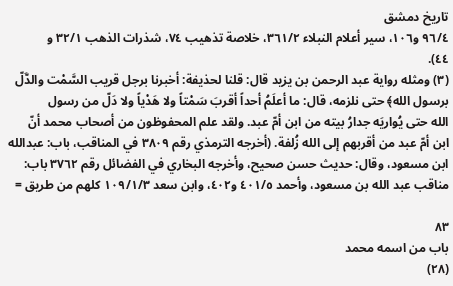تاريخ دمشق
٩٦/٤ و١٠٦، سير أعلام النبلاء ٣٦١/٢، خلاصة تذهيب ٧٤، شذرات الذهب ٣٢/١ و
٤٤).
(٣) ومثله رواية عبد الرحمن بن يزيد قال: قلنا لحذيفة: أخبرنا برجل قريب السَّمْت والدَّلّ
برسول الله﴾ حتى نلزمه، قال: ما أعلَمُ أحداً أقربَ سَمْتاً ولا هَدْياً ولا دَلّ من رسول
الله حتى يُواريَه جدارُ بيته من ابن أمّ عبد. ولقد علم المحفوظون من أصحاب محمد أنّ
ابن أمّ عبد من أقربهم إلى الله زُلفة. (أخرجه الترمذي رقم ٣٨٠٩ في المناقب، باب: عبدالله
ابن مسعود، وقال: حديث حسن صحيح، وأخرجه البخاري في الفضائل رقم ٣٧٦٢ باب:
مناقب عبد الله بن مسعود، وأحمد ٤٠١/٥ و٤٠٢، وابن سعد ١٠٩/١/٣ كلهم من طريق =

٨٣
باب من اسمه محمد
(٢٨)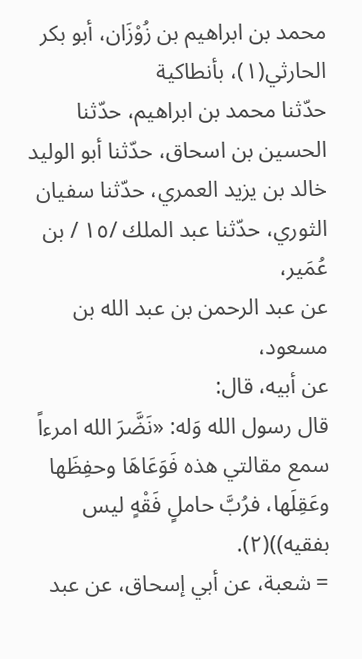محمد بن ابراهيم بن زُوْزَان، أبو بكر الحارثي(١)، بأنطاكية
حدّثنا محمد بن ابراهيم، حدّثنا الحسين بن اسحاق، حدّثنا أبو الوليد
خالد بن يزيد العمري، حدّثنا سفيان الثوري، حدّثنا عبد الملك /١٥ / بن عُمَير،
عن عبد الرحمن بن عبد الله بن مسعود،
عن أبيه، قال:
قال رسول الله وَله: «نَضَّرَ الله امرءاً سمع مقالتي هذه فَوَعَاهَا وحفِظَها
وعَقِلَها، فرُبَّ حاملٍ فَقْهٍ ليس بفقيه))(٢).
= شعبة، عن أبي إسحاق، عن عبد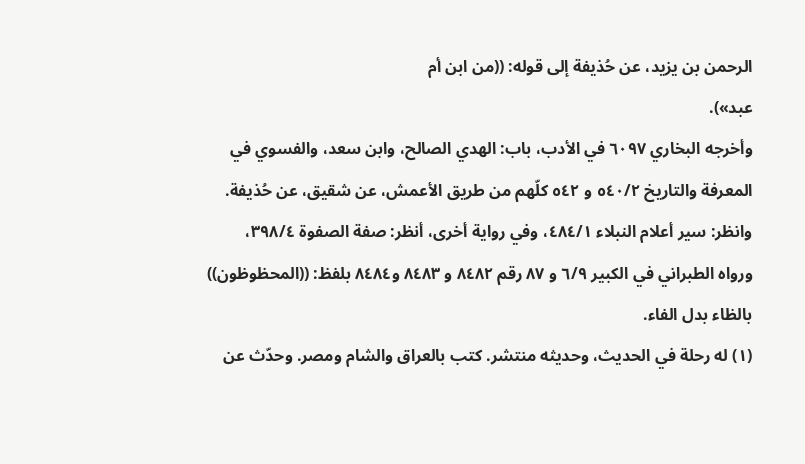الرحمن بن يزيد، عن حُذيفة إلى قوله: ((من ابن أم
عبد»).
وأخرجه البخاري ٦٠٩٧ في الأدب، باب: الهدي الصالح، وابن سعد، والفسوي في
المعرفة والتاريخ ٥٤٠/٢ و ٥٤٢ كلّهم من طريق الأعمش، عن شقيق، عن حُذيفة.
وانظر: سير أعلام النبلاء ٤٨٤/١، وفي رواية أخرى، أنظر: صفة الصفوة ٣٩٨/٤،
ورواه الطبراني في الكبير ٦/٩ و ٨٧ رقم ٨٤٨٢ و ٨٤٨٣ و٨٤٨٤ بلفظ: ((المحظوظون))
بالظاء بدل الفاء.
(١) له رحلة في الحديث، وحديثه منتشر. كتب بالعراق والشام ومصر. وحدّث عن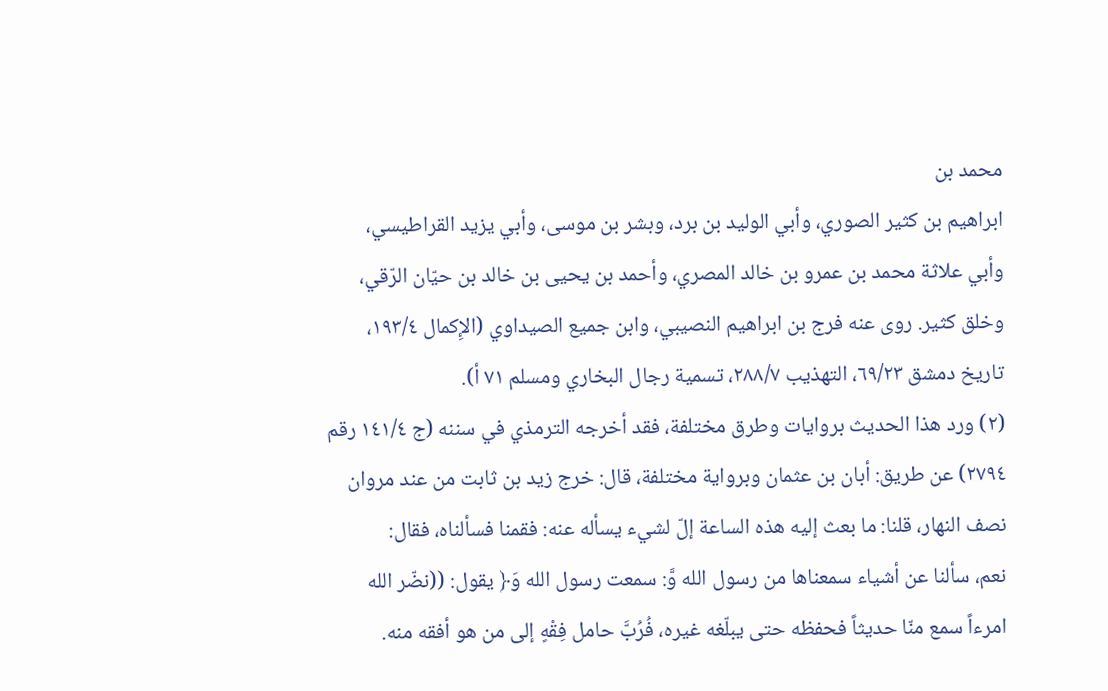محمد بن
ابراهيم بن كثير الصوري، وأبي الوليد بن برد، وبشر بن موسى، وأبي يزيد القراطيسي،
وأبي علاثة محمد بن عمرو بن خالد المصري، وأحمد بن يحيى بن خالد بن حيّان الرّقي،
وخلق كثير. روى عنه فرج بن ابراهيم النصيبي، وابن جميع الصيداوي (الإِكمال ١٩٣/٤،
تاريخ دمشق ٦٩/٢٣، التهذيب ٢٨٨/٧، تسمية رجال البخاري ومسلم ٧١ أ).
(٢) ورد هذا الحديث بروايات وطرق مختلفة، فقد أخرجه الترمذي في سننه (ج ١٤١/٤ رقم
٢٧٩٤) عن طريق: أبان بن عثمان وبرواية مختلفة، قال: خرج زيد بن ثابت من عند مروان
نصف النهار، قلنا: ما بعث إليه هذه الساعة إلّ لشيء يسأله عنه: فقمنا فسألناه، فقال:
نعم، سألنا عن أشياء سمعناها من رسول الله وَّ: سمعت رسول الله وَ﴿ يقول: ((نضّر الله
امرءاً سمع منّا حديثاً فحفظه حتى يبلّغه غيره، فُرُبَّ حامل فِقْهٍ إلى من هو أفقه منه.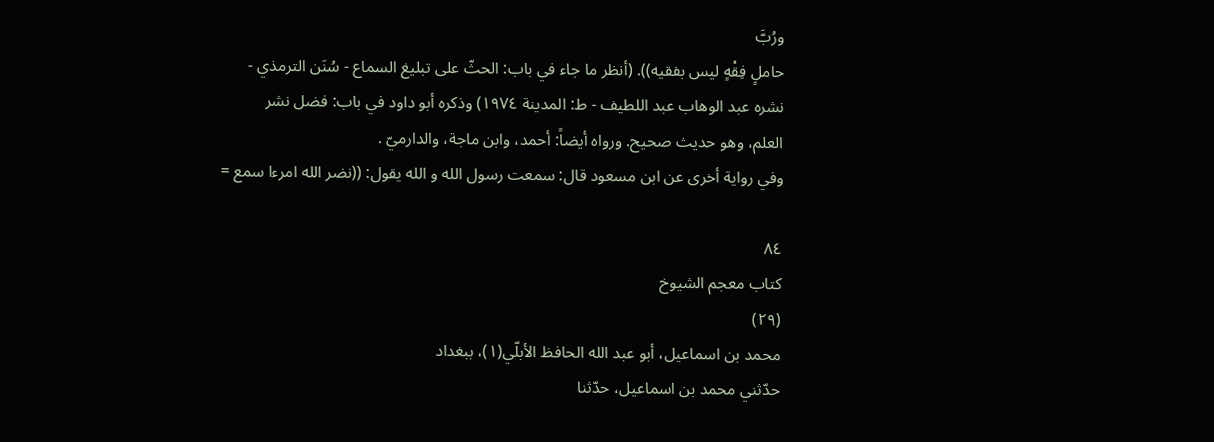ورُبَّ
حاملٍ فِقْهٍ ليس بفقيه)). (أنظر ما جاء في باب: الحثّ على تبليغ السماع - سُنَن الترمذي -
نشره عبد الوهاب عبد اللطيف - ط: المدينة ١٩٧٤) وذكره أبو داود في باب: فضل نشر
العلم، وهو حديث صحيح. ورواه أيضاً: أحمد، وابن ماجة، والدارميّ .
وفي رواية أخرى عن ابن مسعود قال: سمعت رسول الله و الله يقول: ((نضر الله امرءا سمع =

٨٤
كتاب معجم الشيوخ
(٢٩)
محمد بن اسماعيل، أبو عبد الله الحافظ الأبلّي(١)، ببغداد
حدّثني محمد بن اسماعيل، حدّثنا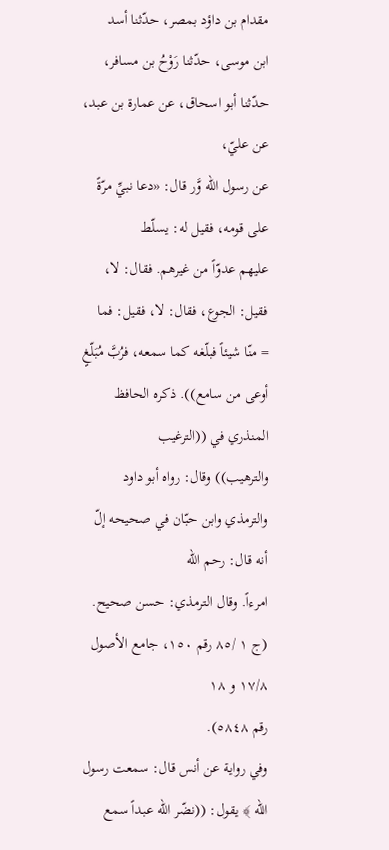مقدام بن داؤد بمصر، حدّثنا أسد
ابن موسى، حدّثنا رَوْحُ بن مسافر، حدّثنا أبو اسحاق، عن عمارة بن عبد،
عن عليّ،
عن رسول الله وَّر قال: «دعا نبيِّ مرّةً على قومه، فقيل له: يسلّط
عليهم عدوّاً من غيرهم. فقال: لا، فقيل: الجوع، فقال: لا، فقيل: فما
= منّا شيئاً فبلّغه كما سمعه، فرُبَّ مُبَلّغٍ أوعى من سامع)). ذكره الحافظ المنذري في ((الترغيب
والترهيب)) وقال: رواه أبو داود والترمذي وابن حبّان في صحيحه إلّ أنه قال: رحم الله
امرءاً. وقال الترمذي: حسن صحيح. (ج ١ /٨٥ رقم ١٥٠، جامع الأصول ١٧/٨ و ١٨
رقم ٥٨٤٨).
وفي رواية عن أنس قال: سمعت رسول الله ﴾ يقول: ((نضّر الله عبداً سمع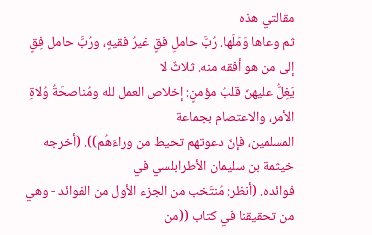مقالتي هذه
ثم وعاها وَمَلَها. رُبَّ حاملِ فقٍ غيرُ فقيهٍ، ورُبَّ حامل فِقٍ إلى من هو أفقه منه. ثلاثٌ لا
يَغِلُّ عليهنّ قلبُ مؤمنٍ: إخلاص العمل لله ومُناصحَةُ وُلاةِ الأمر، والاعتصام بجماعة
المسلمين، فإنّ دعوتهم تحيط من وراءَهُم)). (أخرجه خيثمة بن سليمان الأطرابلسي في
فوائده. (أنظر: مُنتَخب من الجزء الأول من الفوائد - وهي من تحقيقنا في كتاب ((من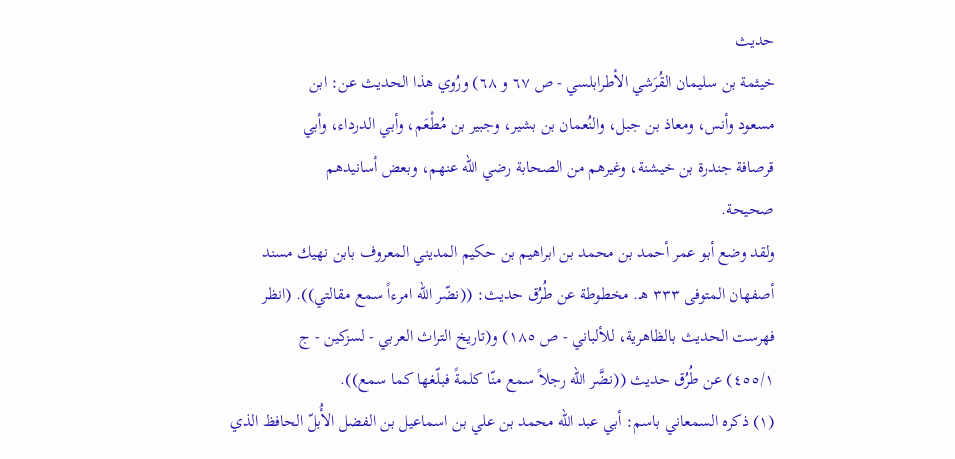حديث
خيثمة بن سليمان القُرَشي الأطرابلسي - ص ٦٧ و ٦٨) ورُوي هذا الحديث عن: ابن
مسعود وأنس، ومعاذ بن جبل، والنُعمان بن بشير، وجبير بن مُطْعَم، وأبي الدرداء، وأبي
قرصافة جندرة بن خيشنة، وغيرهم من الصحابة رضي الله عنهم، وبعض أسانيدهم
صحيحة.
ولقد وضع أبو عمر أحمد بن محمد بن ابراهيم بن حكيم المديني المعروف بابن نهيك مسند
أصفهان المتوفى ٣٣٣ هـ. مخطوطة عن طُرُق حديث: ((نضّر الله امرءاً سمع مقالتي)). (انظر
فهرست الحديث بالظاهرية، للألباني - ص ١٨٥) و(تاريخ التراث العربي - لسزكين - ج
٤٥٥/١) عن طُرُق حديث ((نضَّر الله رجلاً سمع منّا كلمةً فبلّغها كما سمع)).
(١) ذكره السمعاني باسم: أبي عبد الله محمد بن علي بن اسماعيل بن الفضل الأُبلّ الحافظ الذي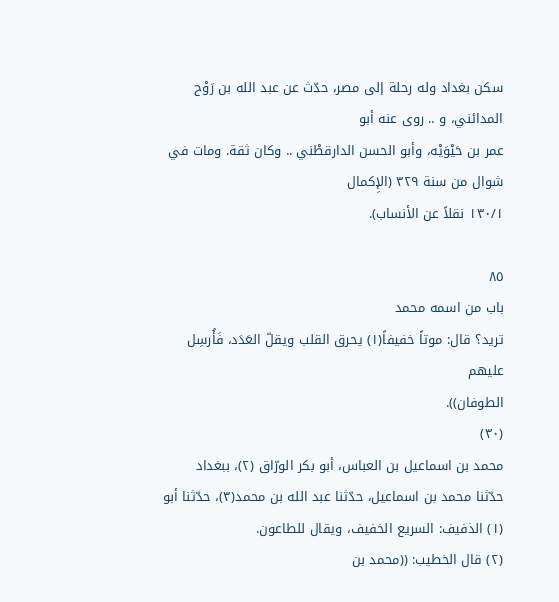سكن بغداد وله رحلة إلى مصر، حدّث عن عبد الله بن رَوْح المدائني، و .. روى عنه أبو
عمر بن حَيْوَيْه، وأبو الحسن الدارقطْني .. وكان ثقة. ومات في شوال من سنة ٣٢٩ (الإِكمال
١٣٠/١ نقلاً عن الأنساب).

٨٥
باب من اسمه محمد
تريد؟ قال: موتاً خفيفاً(١) يحرق القلب ويقلّ العَدَد، فَأُرسِل عليهم
الطوفان)).
(٣٠)
محمد بن اسماعيل بن العباس، أبو بكر الورّاق (٢)، ببغداد
حدّثنا محمد بن اسماعيل، حدّثنا عبد الله بن محمد(٣)، حدّثنا أبو
(١) الذفيف: السريع الخفيف، ويقال للطاعون.
(٢) قال الخطيب: ((محمد بن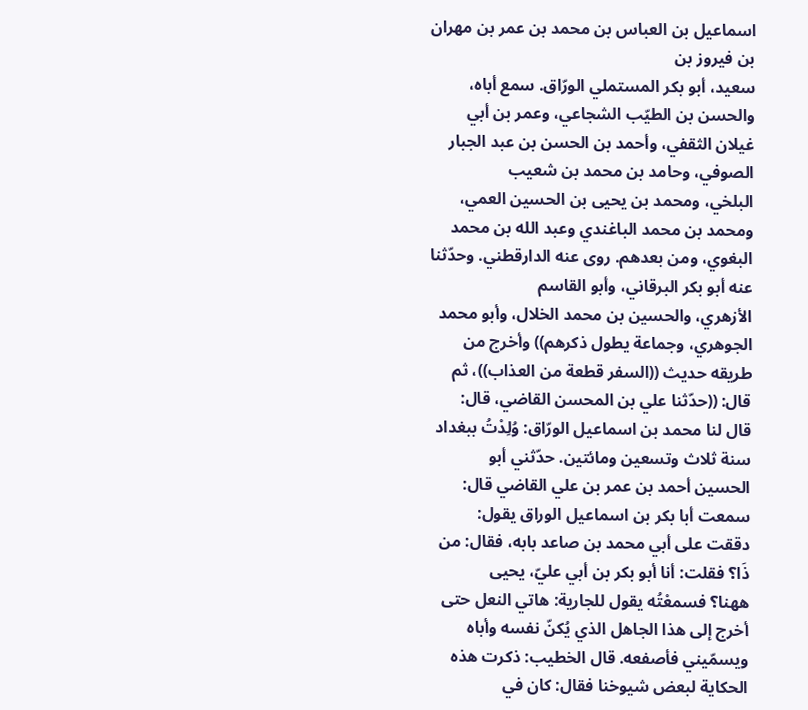اسماعيل بن العباس بن محمد بن عمر بن مهران بن فيروز بن
سعيد، أبو بكر المستملي الورّاق. سمع أباه، والحسن بن الطيّب الشجاعي، وعمر بن أبي
غيلان الثقفي، وأحمد بن الحسن بن عبد الجبار الصوفي، وحامد بن محمد بن شعيب
البلخي، ومحمد بن يحيى بن الحسين العمي، ومحمد بن محمد الباغندي وعبد الله بن محمد
البغوي، ومن بعدهم. روى عنه الدارقطني. وحدّثنا عنه أبو بكر البرقاني، وأبو القاسم
الأزهري، والحسين بن محمد الخلال، وأبو محمد الجوهري، وجماعة يطول ذكرهم)) وأخرج من
طريقه حديث ((السفر قطعة من العذاب))، ثم قال: ((حدّثنا علي بن المحسن القاضي، قال:
قال لنا محمد بن اسماعيل الورّاق: وُلِدْتُ ببغداد سنة ثلاث وتسعين ومائتين. حدّثني أبو
الحسين أحمد بن عمر بن علي القاضي قال: سمعت أبا بكر بن اسماعيل الوراق يقول:
دققت على أبي محمد بن صاعد بابه، فقال: من ذَا؟ فقلت: أنا أبو بكر بن أبي عليّ، يحيى
ههنا؟ فسمعْتُه يقول للجارية: هاتي النعل حتى أخرج إلى هذا الجاهل الذي يُكنّ نفسه وأباه
ويسمّيني فأصفعه. قال الخطيب: ذكرت هذه الحكاية لبعض شيوخنا فقال: كان في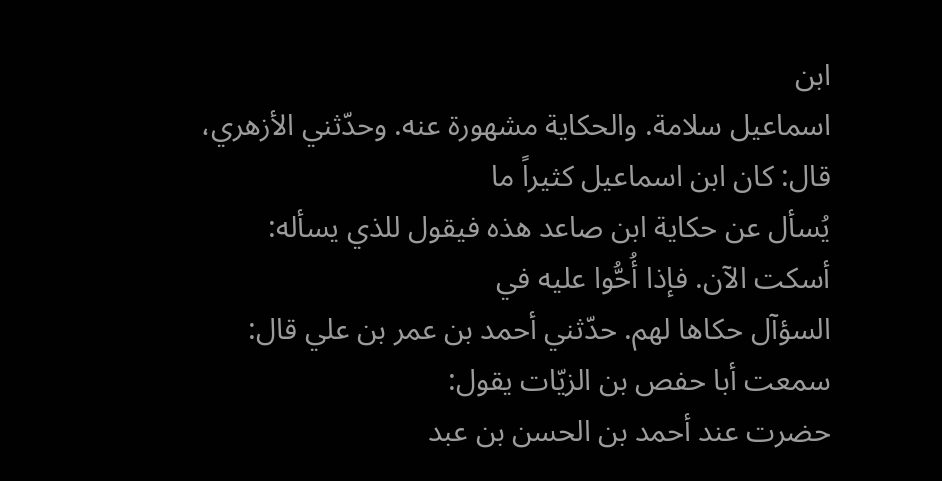ابن
اسماعيل سلامة. والحكاية مشهورة عنه. وحدّثني الأزهري، قال: كان ابن اسماعيل كثيراً ما
يُسأل عن حكاية ابن صاعد هذه فيقول للذي يسأله: أسكت الآن. فإذا أُحُّوا عليه في
السؤآل حكاها لهم. حدّثني أحمد بن عمر بن علي قال: سمعت أبا حفص بن الزيّات يقول:
حضرت عند أحمد بن الحسن بن عبد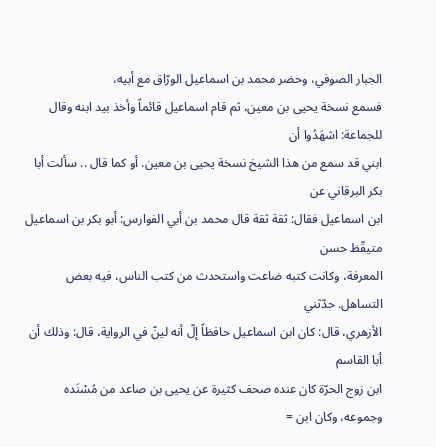الجبار الصوفي، وحضر محمد بن اسماعيل الورّاق مع أبيه،
فسمع نسخة يحيى بن معين، ثم قام اسماعيل قائماً وأخذ بيد ابنه وقال للجماعة: اشهَدُوا أن
ابني قد سمع من هذا الشيخ نسخة يحيى بن معين. أو كما قال .. سألت أبا بكر البرقاني عن
ابن اسماعيل فقال: ثقة ثقة قال محمد بن أبي الفوارس: أبو بكر بن اسماعيل متيقّظ حسن
المعرفة، وكانت كتبه ضاعت واستحدث من كتب الناس، فيه بعض التساهل. حدّثني
الأزهري، قال: كان ابن اسماعيل حافظاً إلّ أنه لينّ في الرواية، قال: وذلك أن أبا القاسم
ابن زوج الحرّة كان عنده صحف كثيرة عن يحيى بن صاعد من مُسْنَده وجموعه، وكان ابن =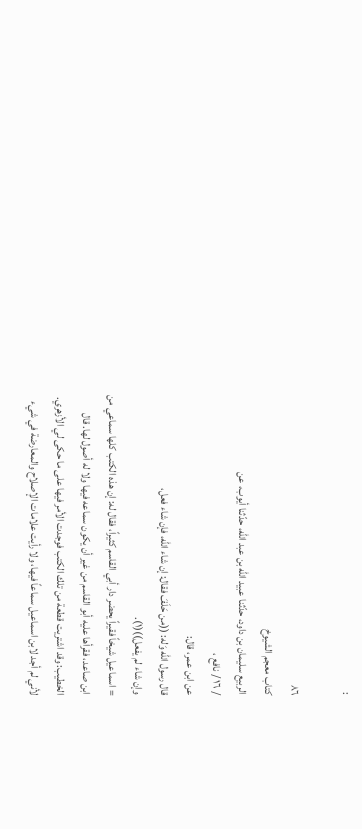:

٨٦
كتاب معجم الشيوخ
الربيع سليمان بن داود، حدّثنا عبيد الله بن عبد الله، حدّثنا أيوب، عن
/ ١٦ / نافع ،
عن ابن عمر، قال:
قال رسول الله وَله: ((من حَلَفَ فقال: إن شاء الله، فإن شاء فعل،
وإن شاء لم يفعل))(١).
= اسماعيل شيخاً فقيراً يحضر دار أبي القاسم كثيراً، فقال له: إن هذه الكتب كلها سماعي من
ابن صاعد، فقرأها عليه أبو القاسم من غير أن يكون سماعه فيها ولا له أصول لها. قال
الخطيب: وقد اشتريت قطعة من تلك الكتب فوجدت الأمر فيها على ما حكى لي الأزهري.
لأني لم أجد لابن اسماعيل سماعاً فيها، ولا رأيت علامات الإصلاح والمعارضة في شيء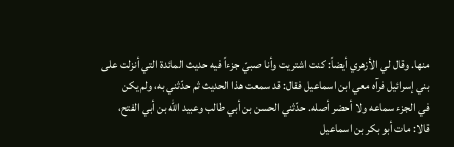منها. وقال لي الأزهري أيضاً: كنت اشتريت وأنا صبيّ جزءاً فيه حديث المائدة التي أنزلت على
بني إسرائيل فرآه معي ابن اسماعيل فقال: قد سمعت هذا الحديث ثم حدّثني به، ولم يكن
في الجزء سماعه ولا أحضر أصله. حدّثني الحسن بن أبي طالب وعبيد الله بن أبي الفتح،
قالا: مات أبو بكر بن اسماعيل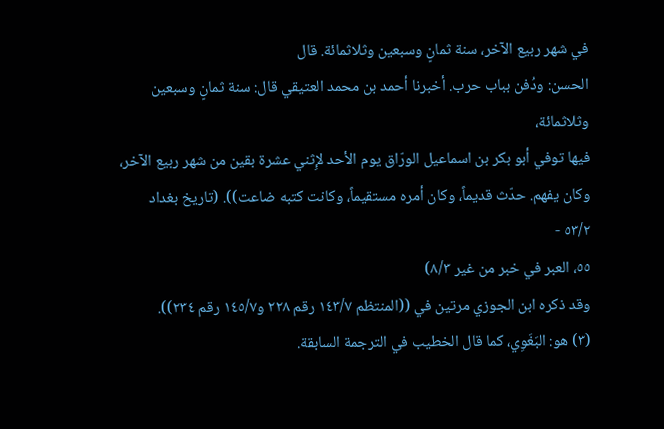في شهر ربيع الآخر، سنة ثمانٍ وسبعين وثلاثمائة. قال
الحسن: ودُفن بباب حرب. أخبرنا أحمد بن محمد العتيقي قال: سنة ثمانٍ وسبعين وثلاثمائة،
فيها توفي أبو بكر بن اسماعيل الورّاق يوم الأحد لإِثني عشرة بقين من شهر ربيع الآخر،
وكان يفهم. حدّث قديماً، وكان أمره مستقيماً، وكانت كتبه ضاعت)). (تاريخ بغداد ٥٣/٢ -
٥٥، العبر في خبر من غير ٨/٣)
وقد ذكره ابن الجوزي مرتين في ((المنتظم ١٤٣/٧ رقم ٢٢٨ و١٤٥/٧ رقم ٢٣٤)).
(٣) هو: البَغَوِي، كما قال الخطيب في الترجمة السابقة.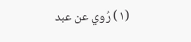(١) رُوي عن عبد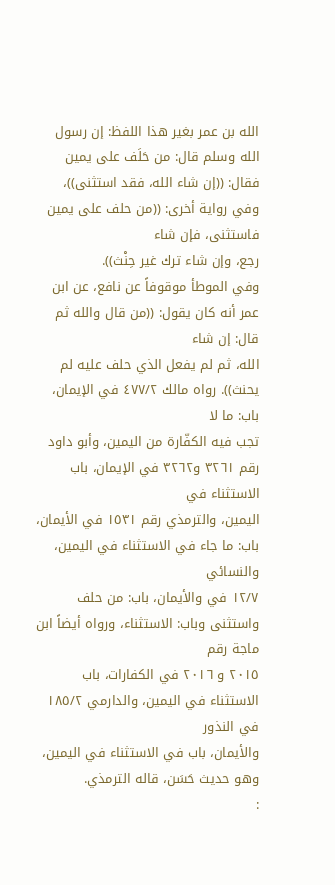الله بن عمر بغير هذا اللفظ: إن رسول الله وسلم قال: من حَلَف على يمين
فقال: ((إن شاء الله، فقد استثنى))، وفي رواية أخرى: ((من حلف على يمين فاستثنى، فإن شاء
رجع، وإن شاء ترك غير حِنْث)).
وفي الموطأ موقوفاً عن نافع، عن ابن عمر أنه كان يقول: ((من قال والله ثم قال: إن شاء
الله، ثم لم يفعل الذي حلف عليه لم يحنث)). رواه مالك ٤٧٧/٢ في الإيمان، باب: ما لا
تجب فيه الكفّارة من اليمين، وأبو داود رقم ٣٢٦١ و٣٢٦٢ في الإيمان، باب الاستثناء في
اليمين، والترمذي رقم ١٥٣١ في الأيمان، باب: ما جاء في الاستثناء في اليمين، والنسائي
١٢/٧ في والأيمان، باب: من حلف واستثنى وباب: الاستثناء، ورواه أيضاً ابن ماجة رقم
٢٠١٥ و ٢٠١٦ في الكفارات، باب الاستثناء في اليمين، والدارمي ١٨٥/٢ في النذور
والأيمان، باب في الاستثناء في اليمين، وهو حديث حَسَن، قاله الترمذي.
: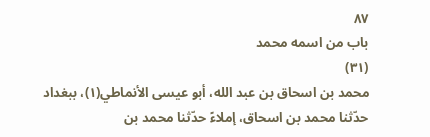٨٧
باب من اسمه محمد
(٣١)
محمد بن اسحاق بن عبد الله، أبو عيسى الأنماطي(١)، ببغداد
حدّثنا محمد بن اسحاق، إملاءً حدّثنا محمد بن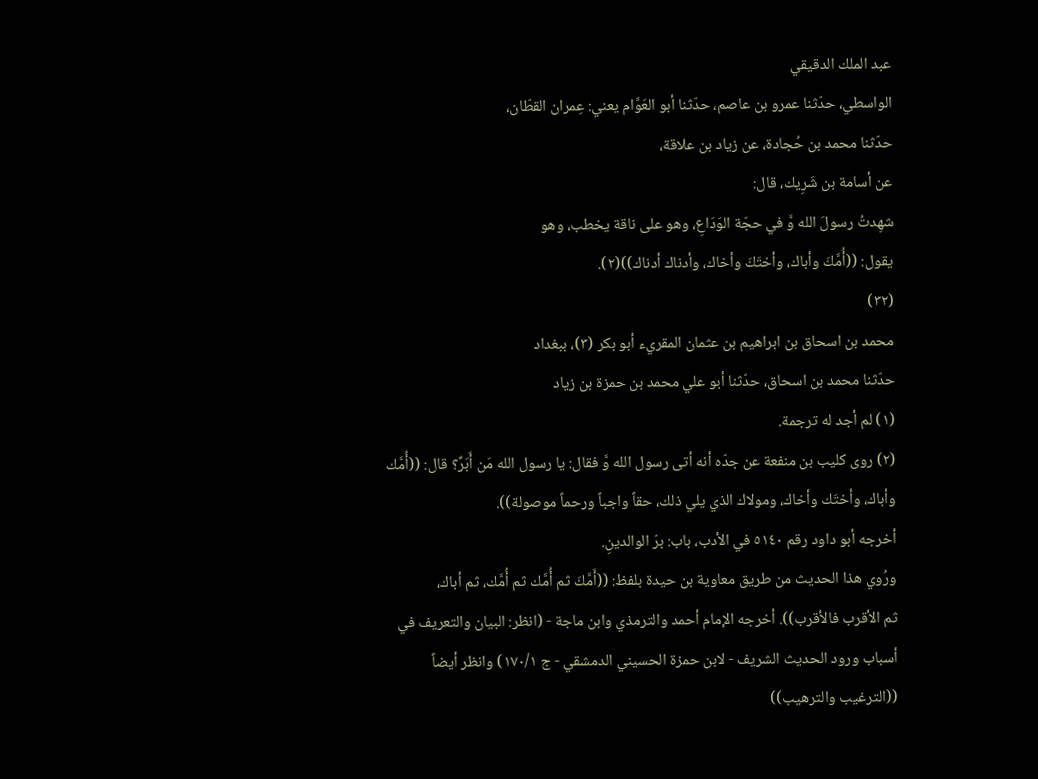عبد الملك الدقيقي
الواسطي، حدّثنا عمرو بن عاصم، حدّثنا أبو العَوَّام يعني: عِمران القطّان،
حدّثنا محمد بن حُجادة، عن زياد بن علاقة،
عن أسامة بن شَرِيك، قال:
شهِدتُ رسولَ الله وَّ في حجّة الوَدَاعِ، وهو على ناقة يخطب، وهو
يقول: ((أُمَّكَ وأباك، وأختَكَ وأخاك، وأدناك أدناك))(٢).
(٣٢)
محمد بن اسحاق بن ابراهيم بن عثمان المقريء أبو بكر (٣)، ببغداد
حدّثنا محمد بن اسحاق، حدّثنا أبو علي محمد بن حمزة بن زياد
(١) لم أجد له ترجمة.
(٢) روى كليب بن منفعة عن جدّه أنه أتى رسول الله وَّ فقال: يا رسول الله مَن أَبَرٌ؟ قال: ((أُمَّك
وأباك، وأختَك وأخاك، ومولاك الذي يلي ذلك، حقاً واجباً ورحماً موصولة)).
أخرجه أبو داود رقم ٥١٤٠ في الأدب، باب: برّ الوالدينِ.
ورُوي هذا الحديث من طريق معاوية بن حيدة بلفظ: ((أَمَّكَ ثم أُمَّك ثم أُمَّك، ثم أباك،
ثم الأقرب فالأقرب)). أخرجه الإمام أحمد والترمذي وابن ماجة - (انظر: البيان والتعريف في
أسباب ورود الحديث الشريف - لابن حمزة الحسيني الدمشقي - ج ١٧٠/١) وانظر أيضاً
((الترغيب والترهيب))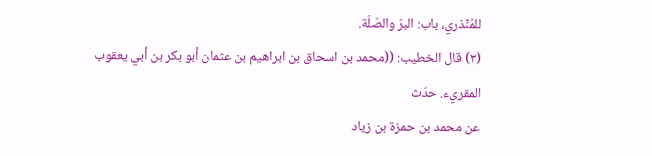للمُنْذري، باب: البرّ والصّلَة.
(٣) قال الخطيب: ((محمد بن اسحاق بن ابراهيم بن عثمان أبو بكر بن أبي يعقوب المقريء. حدّث
عن محمد بن حمزة بن زياد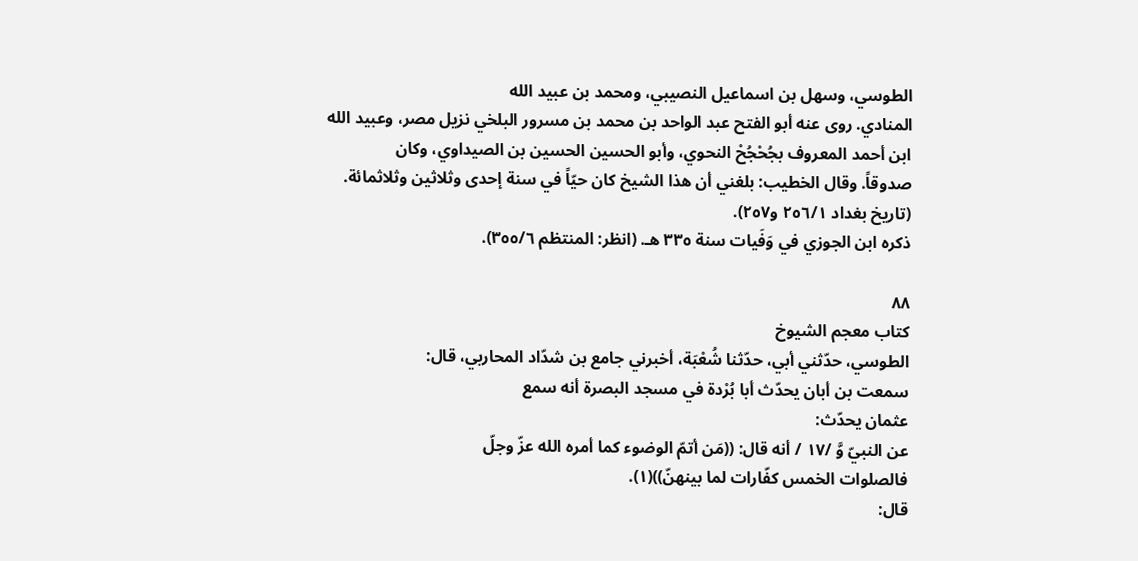الطوسي، وسهل بن اسماعيل النصيبي، ومحمد بن عبيد الله
المنادي. روى عنه أبو الفتح عبد الواحد بن محمد بن مسرور البلخي نزيل مصر، وعبيد الله
ابن أحمد المعروف بجُحْجُحْ النحوي، وأبو الحسين الحسين بن الصيداوي، وكان
صدوقاً. وقال الخطيب: بلغني أن هذا الشيخ كان حيّاً في سنة إحدى وثلاثين وثلاثمائة.
(تاريخ بغداد ٢٥٦/١ و٢٥٧).
ذكره ابن الجوزي في وَفَيات سنة ٣٣٥ هـ. (انظر: المنتظم ٣٥٥/٦).

٨٨
كتاب معجم الشيوخ
الطوسي، حدّثني أبي، حدّثنا شُعْبَة، أخبرني جامع بن شدّاد المحاربي، قال:
سمعت بن أبان يحدّث أبا بُرْدة في مسجد البصرة أنه سمع
عثمان يحدّث:
عن النبيّ وَّ /١٧ / أنه قال: ((مَن أتمّ الوضوء كما أمره الله عزّ وجلّ
فالصلوات الخمس كفّارات لما بينهنّ))(١).
قال: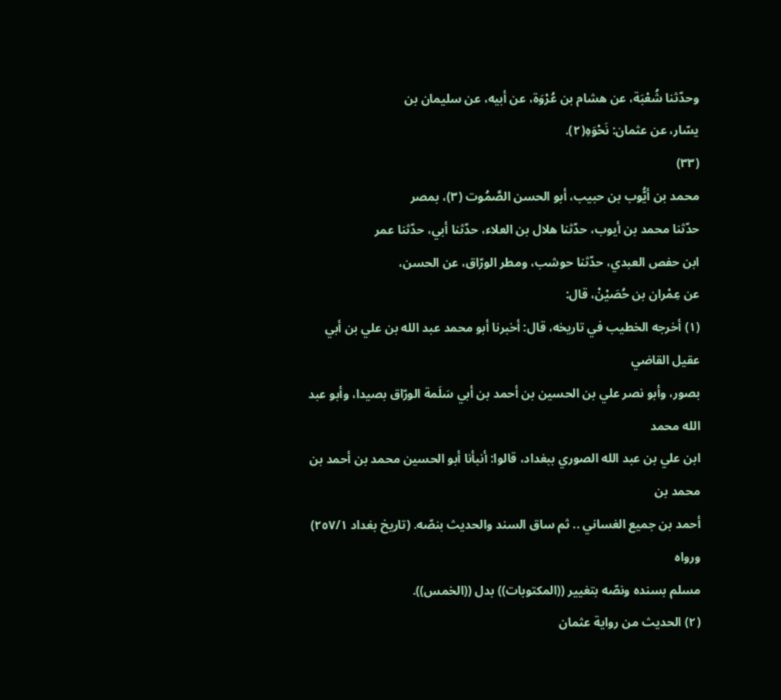وحدّثنا شُعْبَة، عن هشام بن عُرْوَة، عن أبيه، عن سليمان بن
يسّار، عن عثمان: نَحْوَهِ(٢).
(٣٣)
محمد بن أيُّوب بن حبيب، أبو الحسن الصَّمُوت (٣)، بمصر
حدّثنا محمد بن أيوب، حدّثنا هلال بن العلاء، حدّثنا أبي، حدّثنا عمر
ابن حفص العبدي، حدّثنا حوشب، ومطر الورّاق، عن الحسن،
عن عِمْران بن حُصَيْنْ، قال:
(١) أخرجه الخطيب في تاريخه، قال: أخبرنا أبو محمد عبد الله بن علي بن أبي عقيل القاضي
بصور، وأبو نصر علي بن الحسين بن أحمد بن أبي سَلَمة الورّاق بصيدا، وأبو عبد الله محمد
ابن علي بن عبد الله الصوري ببغداد، قالوا: أنبأنا أبو الحسين محمد بن أحمد بن محمد بن
أحمد بن جميع الغساني .. ثم ساق السند والحديث بنصّه. (تاريخ بغداد ٢٥٧/١) ورواه
مسلم بسنده ونصّه بتغيير ((المكتوبات)) بدل ((الخمس)).
(٢) الحديث من رواية عثمان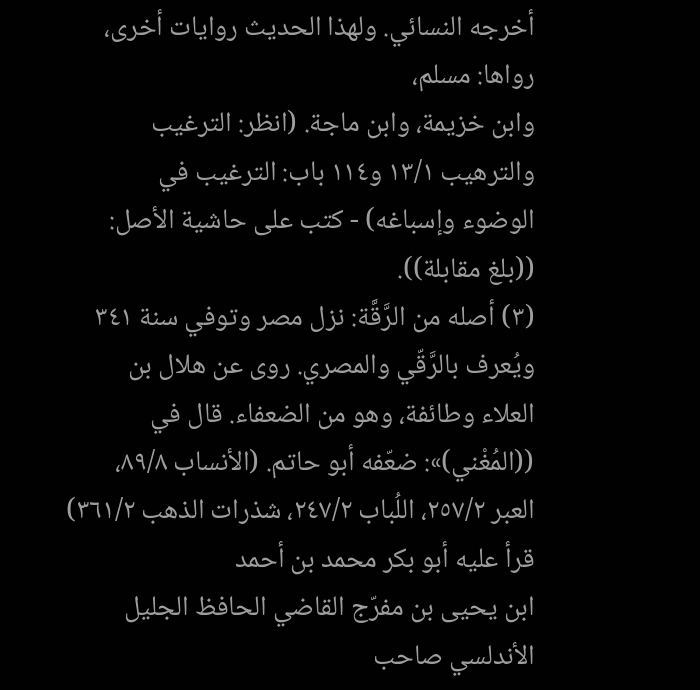أخرجه النسائي. ولهذا الحديث روايات أخرى، رواها: مسلم،
وابن خزيمة، وابن ماجة. (انظر: الترغيب والترهيب ١٣/١ و١١٤ باب: الترغيب في
الوضوء وإسباغه) - كتب على حاشية الأصل: ((بلغ مقابلة)).
(٣) أصله من الرَّقَّة: نزل مصر وتوفي سنة ٣٤١ ويُعرف بالرَّقّي والمصري. روى عن هلال بن
العلاء وطائفة، وهو من الضعفاء. قال في ((المُغْني)»: ضعّفه أبو حاتم. (الأنساب ٨٩/٨،
العبر ٢٥٧/٢، اللُباب ٢٤٧/٢، شذرات الذهب ٣٦١/٢) قرأ عليه أبو بكر محمد بن أحمد
ابن يحيى بن مفرّج القاضي الحافظ الجليل الأندلسي صاحب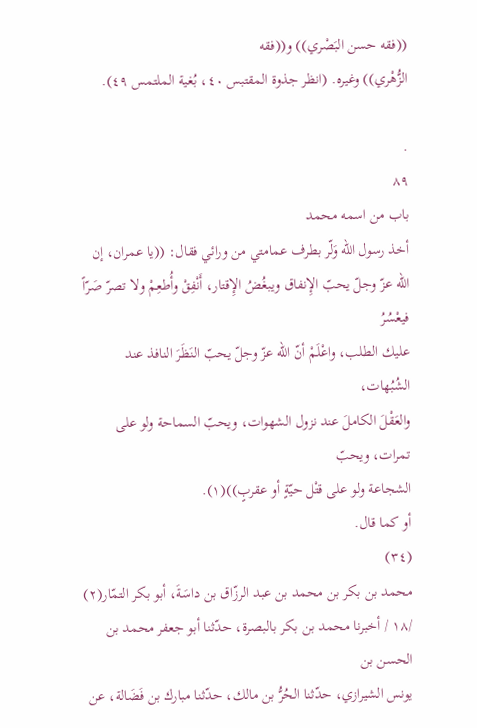((فقه حسن البَصْري)) و((فقه
الزُّهْري)) وغيره. (انظر جذوة المقتبس ٤٠، بُغية الملتمس ٤٩).

.
٨٩
باب من اسمه محمد
أخذ رسول الله وَلّر بطرف عمامتي من ورائي فقال: ((يا عمران، إن
الله عزّ وجلّ يحبّ الإِنفاق ويبغُضُ الإِقتار، أَنْفِقْ وأُطعِمْ ولا تصرّ صَرّاً فيعْسُرُ
عليك الطلب، واعْلَمْ أنّ الله عزّ وجلّ يحبّ النَظَرَ النافذ عند الشُبُهات،
والعَقْلَ الكاملَ عند نزول الشهوات، ويحبّ السماحة ولو على تمرات، ويحبّ
الشجاعة ولو على قتْل حيّةٍ أو عقربٍ))(١).
أو كما قال.
(٣٤)
محمد بن بكر بن محمد بن عبد الرزّاق بن داسَةَ، أبو بكر التمّار(٢)
/١٨ / أخبرنا محمد بن بكر بالبصرة، حدّثنا أبو جعفر محمد بن الحسن بن
يونس الشيرازي، حدّثنا الحُرُّ بن مالك، حدّثنا مبارك بن فَضَالة، عن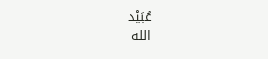عُبَيْد
الله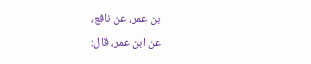بن عمر، عن نافع،
عن ابن عمر، قال: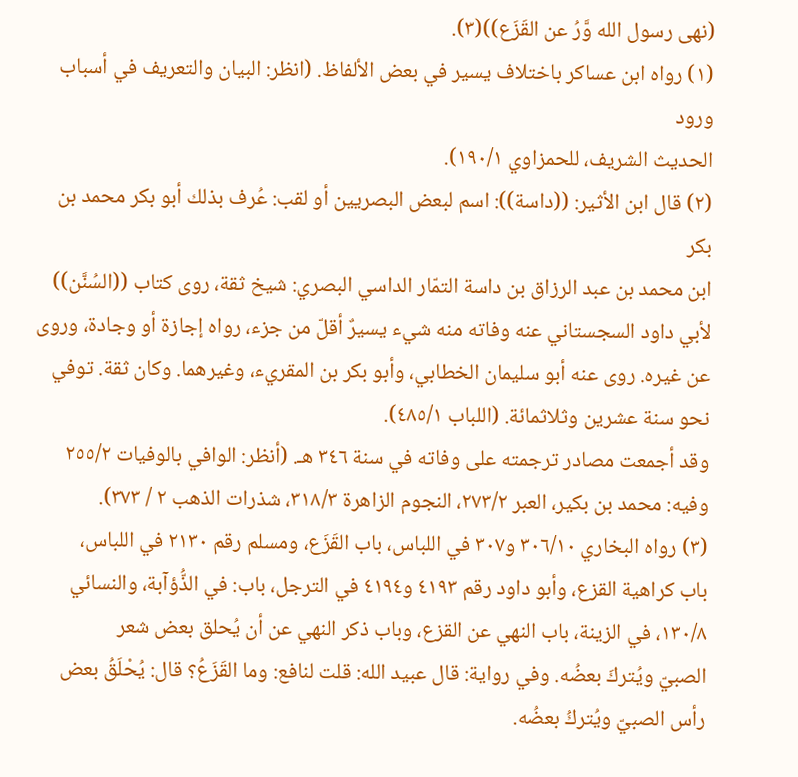(نهى رسول الله وَّرُ عن القَزَع))(٣).
(١) رواه ابن عساكر باختلاف يسير في بعض الألفاظ. (انظر: البيان والتعريف في أسباب ورود
الحديث الشريف، للحمزاوي ١٩٠/١).
(٢) قال ابن الأثير: ((داسة)): اسم لبعض البصريين أو لقب: عُرف بذلك أبو بكر محمد بن بكر
ابن محمد بن عبد الرزاق بن داسة التمّار الداسي البصري: شيخ ثقة، روى كتاب ((السُنَّن))
لأبي داود السجستاني عنه وفاته منه شيء يسيرٌ أقلّ من جزء، رواه إجازة أو وجادة، وروى
عن غيره. روى عنه أبو سليمان الخطابي، وأبو بكر بن المقريء، وغيرهما. وكان ثقة. توفي
نحو سنة عشرين وثلاثمائة. (اللباب ٤٨٥/١).
وقد أجمعت مصادر ترجمته على وفاته في سنة ٣٤٦ هـ. (أنظر: الوافي بالوفيات ٢٥٥/٢
وفيه: محمد بن بكير، العبر ٢٧٣/٢، النجوم الزاهرة ٣١٨/٣، شذرات الذهب ٢ / ٣٧٣).
(٣) رواه البخاري ٣٠٦/١٠ و٣٠٧ في اللباس، باب القَزَع، ومسلم رقم ٢١٣٠ في اللباس،
باب كراهية القزع، وأبو داود رقم ٤١٩٣ و٤١٩٤ في الترجل، باب: في الذُّؤآبة، والنسائي
١٣٠/٨، في الزينة، باب النهي عن القزع، وباب ذكر النهي عن أن يُحلق بعض شعر
الصبيّ ويُتركَ بعضُه. وفي رواية: قال عبيد الله: قلت لنافع: وما القَزَعُ؟ قال: يُحْلَقُ بعض
رأس الصبيّ ويُتركُ بعضُه.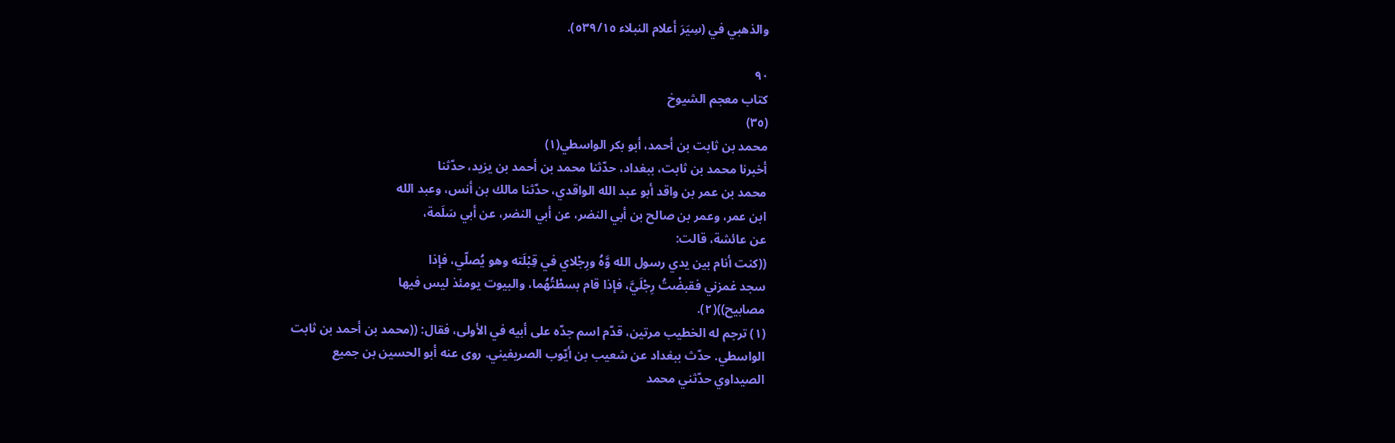والذهبي في (سِيَرَ أعلام النبلاء ٥٣٩/١٥).

٩٠
كتاب معجم الشيوخ
(٣٥)
محمد بن ثابت بن أحمد، أبو بكر الواسطي(١)
أخبرنا محمد بن ثابت، ببغداد، حدّثنا محمد بن أحمد بن يزيد، حدّثنا
محمد بن عمر بن واقد أبو عبد الله الواقدي، حدّثنا مالك بن أنس، وعبد الله
ابن عمر، وعمر بن صالح بن أبي النضر، عن أبي النضر، عن أبي سَلَمة،
عن عائشة، قالت:
((كنت أنام بين يدي رسول الله وَّهُ ورِجْلاي في قِبْلَته وهو يُصلّي، فإذا
سجد غمزني فقبضْتُ رِجْلَيَّ، فإذا قام بسطْتُهُما، والبيوت يومئذ ليس فيها
مصابيح))(٢).
(١) ترجم له الخطيب مرتين، قدّم اسم جدّه على أبيه في الأولى، فقال: ((محمد بن أحمد بن ثابت
الواسطي. حدّث ببغداد عن شعيب بن أيّوب الصريفيني. روى عنه أبو الحسين بن جميع
الصيداوي حدّثني محمد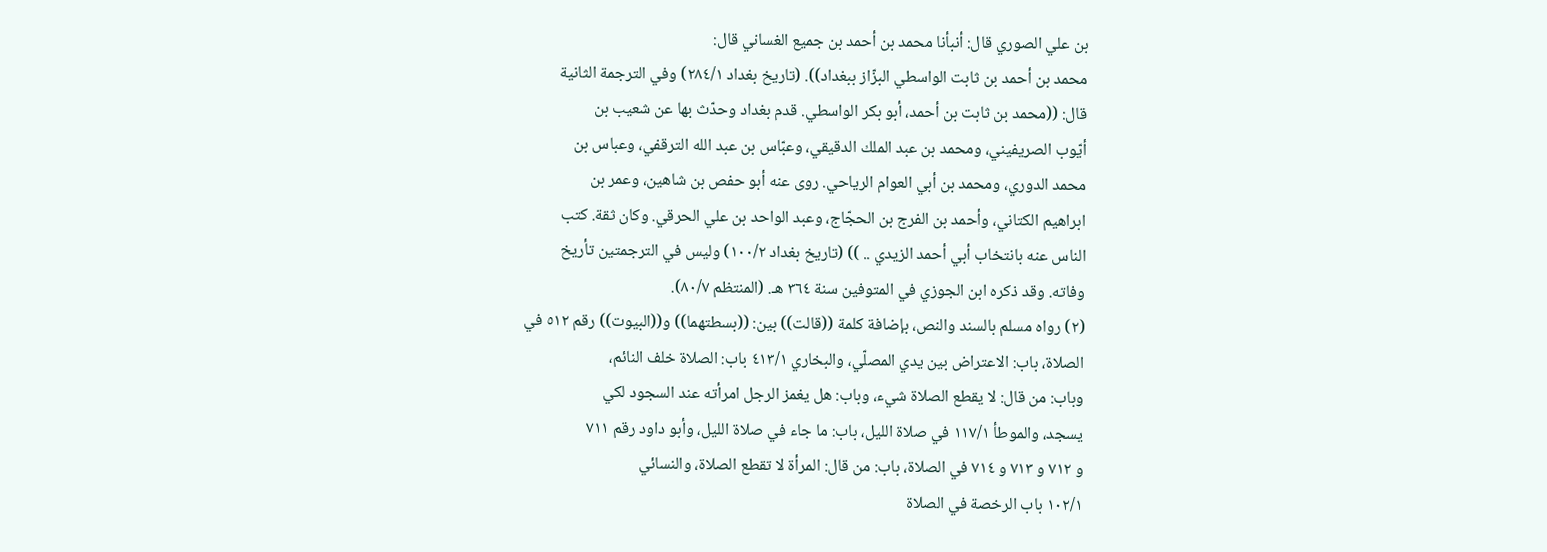بن علي الصوري قال: أنبأنا محمد بن أحمد بن جميع الغساني قال:
محمد بن أحمد بن ثابت الواسطي البزّاز ببغداد)). (تاريخ بغداد ٢٨٤/١) وفي الترجمة الثانية
قال: ((محمد بن ثابت بن أحمد، أبو بكر الواسطي. قدم بغداد وحدّث بها عن شعيب بن
أيّوب الصريفيني، ومحمد بن عبد الملك الدقيقي، وعبّاس بن عبد الله الترقفي، وعباس بن
محمد الدوري، ومحمد بن أبي العوام الرياحي. روى عنه أبو حفص بن شاهين، وعمر بن
ابراهيم الكتاني، وأحمد بن الفرج بن الحجّاج، وعبد الواحد بن علي الحرقي. وكان ثقة. كتب
الناس عنه بانتخاب أبي أحمد الزيدي .. )) (تاريخ بغداد ١٠٠/٢) وليس في الترجمتين تأريخ
وفاته. وقد ذكره ابن الجوزي في المتوفين سنة ٣٦٤ هـ. (المنتظم ٨٠/٧).
(٢) رواه مسلم بالسند والنص، بإضافة كلمة ((قالت)) بين: ((بسطتهما)) و((البيوت)) رقم ٥١٢ في
الصلاة، باب: الاعتراض بين يدي المصلّي، والبخاري ٤١٣/١ باب: الصلاة خلف النائم،
وباب: من قال: لا يقطع الصلاة شيء، وباب: هل يغمز الرجل امرأته عند السجود لكي
يسجد، والموطأ ١١٧/١ في صلاة الليل، باب: ما جاء في صلاة الليل، وأبو داود رقم ٧١١
و ٧١٢ و ٧١٣ و ٧١٤ في الصلاة، باب: من قال: المرأة لا تقطع الصلاة، والنسائي
١٠٢/١ باب الرخصة في الصلاة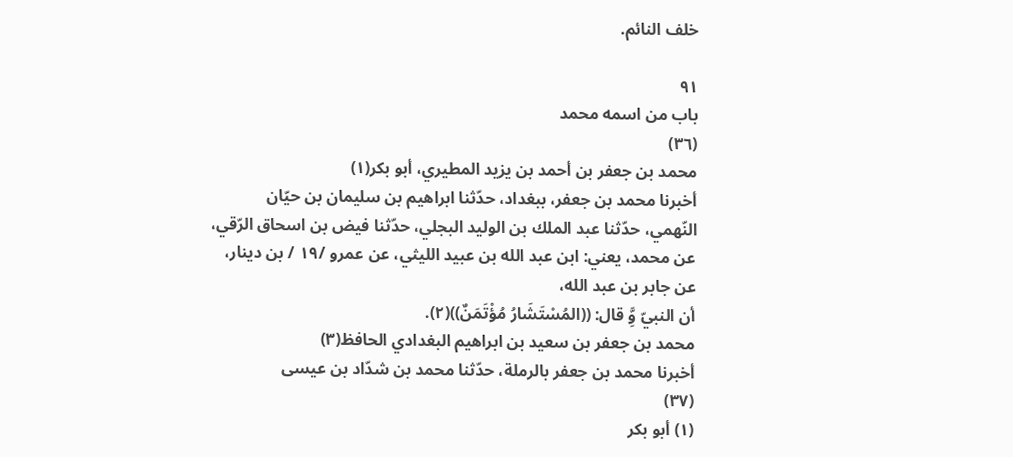خلف النائم.

٩١
باب من اسمه محمد
(٣٦)
محمد بن جعفر بن أحمد بن يزيد المطيري، أبو بكر(١)
أخبرنا محمد بن جعفر، ببغداد، حدّثنا ابراهيم بن سليمان بن حيّان
النّهمي، حدّثنا عبد الملك بن الوليد البجلي، حدّثنا فيض بن اسحاق الرّقي،
عن محمد، يعني: ابن عبد الله بن عبيد الليثي، عن عمرو /١٩ / بن دينار،
عن جابر بن عبد الله،
أن النبيّ وَِّ قال: ((المُسْتَشَارُ مُؤْتَمَنٌ))(٢).
محمد بن جعفر بن سعيد بن ابراهيم البغدادي الحافظ(٣)
أخبرنا محمد بن جعفر بالرملة، حدّثنا محمد بن شدّاد بن عيسى
(٣٧)
(١) أبو بكر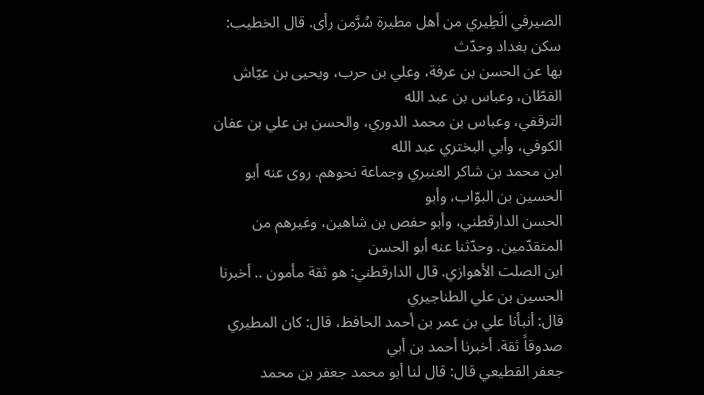الصيرفي الَطِيري من أهل مطيرة سُرَّمن رأى. قال الخطيب: سكن بغداد وحدّث
بها عن الحسن بن عرفة، وعلي بن حرب، ويحيى بن عيّاش القطّان، وعباس بن عبد الله
الترقفي، وعباس بن محمد الدوري، والحسن بن علي بن عفان الكوفي، وأبي البختري عبد الله
ابن محمد بن شاكر العنبري وجماعة نحوهم. روى عنه أبو الحسين بن البوّاب، وأبو
الحسن الدارقطني، وأبو حفص بن شاهين، وغيرهم من المتقدّمين. وحدّثنا عنه أبو الحسن
ابن الصلت الأهوازي. قال الدارقطني: هو ثقة مأمون .. أخبرنا الحسين بن علي الطناجيري
قال: أنبأنا علي بن عمر بن أحمد الحافظ، قال: كان المطيري صدوقاً ثقة. أخبرنا أحمد بن أبي
جعفر القطيعي قال: قال لنا أبو محمد جعفر بن محمد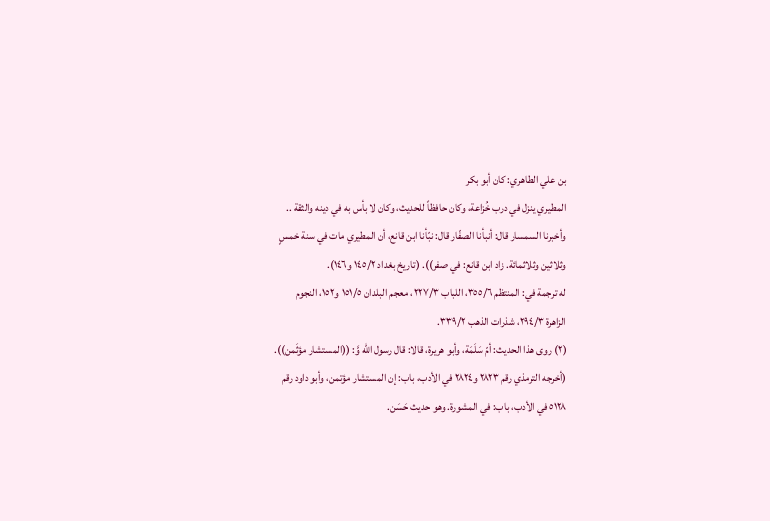بن علي الطاهري: كان أبو بكر
المطيري ينزل في درب خُزاعة، وكان حافظاً للحديث، وكان لا بأس به في دينه والثقة ..
وأخبرنا السمسار قال: أنبأنا الصفّار قال: نبّأنا ابن قانع، أن المطيري مات في سنة خمسٍ
وثلاثين وثلاثمائة. زاد ابن قانع: في صفر)). (تاريخ بغداد ١٤٥/٢ و١٤٦).
له ترجمة في: المنتظم ٣٥٥/٦، اللباب ٢٢٧/٣، معجم البلدان ١٥١/٥ و١٥٢، النجوم
الزاهرة ٢٩٤/٣، شذرات الذهب ٣٣٩/٢.
(٢) روى هذا الحديث: أمّ سَلَمَة، وأبو هريرة، قالا: قال رسول الله وَّ: ((المستشار مؤثَمن)).
(أخرجه الترمذي رقم ٢٨٢٣ و٢٨٢٤ في الأدب، باب: إن المستشار مؤتمن، وأبو داود رقم
٥١٢٨ في الأدب، باب: في المشورة. وهو حديث حَسَن.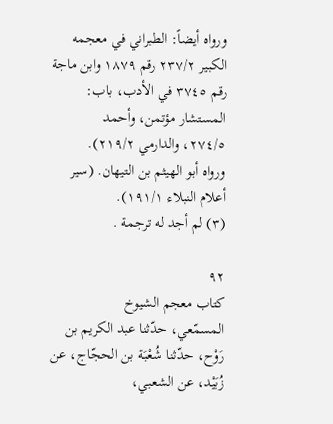ورواه أيضاً: الطبراني في معجمه
الكبير ٢٣٧/٢ رقم ١٨٧٩ وابن ماجة رقم ٣٧٤٥ في الأدب، باب: المستشار مؤتمن، وأحمد
٢٧٤/٥، والدارمي ٢١٩/٢).
ورواه أبو الهيثم بن التيهان. (سير أعلام النبلاء ١٩١/١).
(٣) لم أجد له ترجمة .

٩٢
كتاب معجم الشيوخ
المسمّعي، حدّثنا عبد الكريم بن رَوْح، حدّثنا شُعْبَة بن الحجّاج، عن
زُبَيْد، عن الشعبي،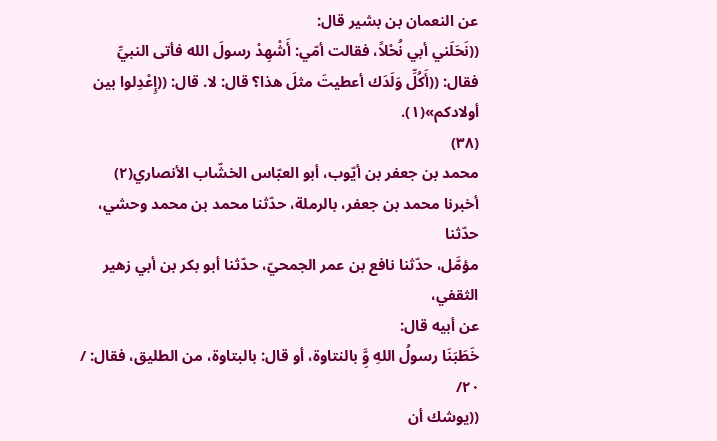عن النعمان بن بشير قال:
((نَحَلَني أبي نُحْلاً، فقالت أمّي: أَشْهِدْ رسولَ الله فأتى النبيِّ
فقال: ((أَكُلِّ وَلَدَك أعطيتَ مثلَ هذا؟ قال: لا. قال: ((إِعْدِلوا بين
أولادكم»(١).
(٣٨)
محمد بن جعفر بن أيّوب، أبو العبّاس الخشّاب الأنصاري(٢)
أخبرنا محمد بن جعفر، بالرملة، حدّثنا محمد بن محمد وحشي، حدّثنا
مؤمَّل، حدّثنا نافع بن عمر الجمحيّ، حدّثنا أبو بكر بن أبي زهير الثقفي،
عن أبيه قال:
خَطَبَنَا رسولُ اللهِ وَِّ بالنتاوة، أو قال: بالبتاوة، من الطليق، فقال: / ٢٠/
((يوشك أن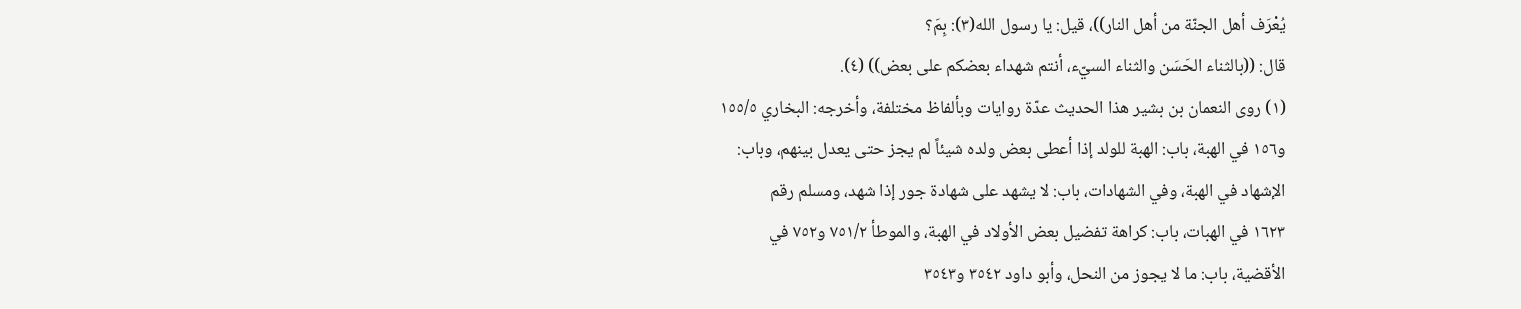يُعْرَف أهل الجنّة من أهل النار))، قيل: يا رسول الله(٣): بِمَ؟
قال: ((بالثناء الحَسَن والثناء السيّء، أنتم شهداء بعضكم على بعض)) (٤).
(١) روى النعمان بن بشير هذا الحديث عدّة روايات وبألفاظ مختلفة، وأخرجه: البخاري ١٥٥/٥
و١٥٦ في الهبة، باب: الهبة للولد إذا أعطى بعض ولده شيئاً لم يجز حتى يعدل بينهم، وباب:
الإشهاد في الهبة، وفي الشهادات، باب: لا يشهد على شهادة جور إذا شهد، ومسلم رقم
١٦٢٣ في الهبات، باب: كراهة تفضيل بعض الأولاد في الهبة، والموطأ ٧٥١/٢ و٧٥٢ في
الأقضية، باب: ما لا يجوز من النحل، وأبو داود ٣٥٤٢ و٣٥٤٣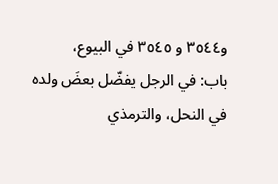و٣٥٤٤ و ٣٥٤٥ في البيوع،
باب: في الرجل يفضّل بعضَ ولده في النحل، والترمذي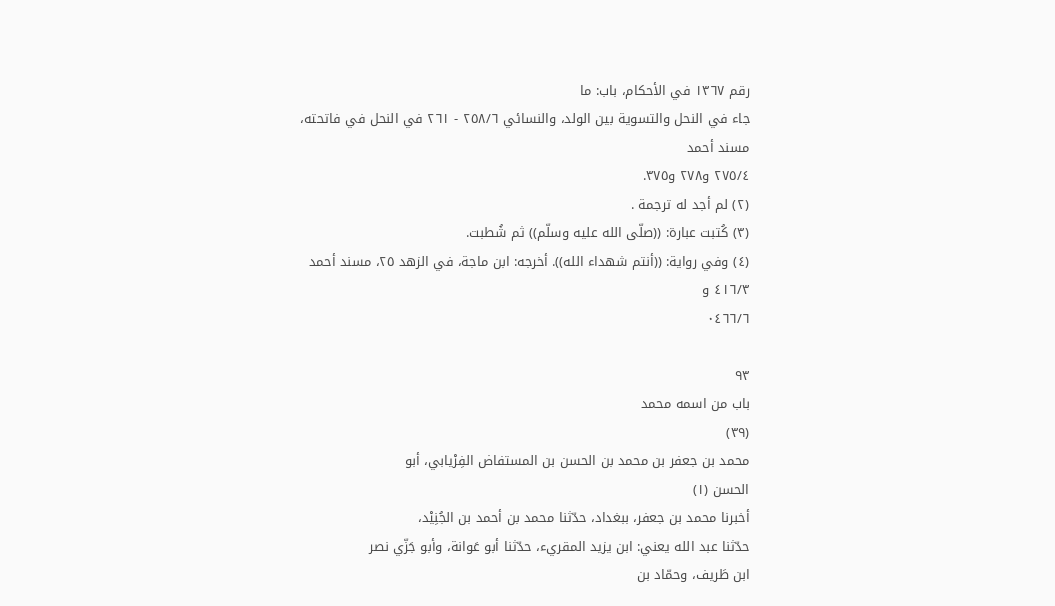رقم ١٣٦٧ في الأحكام، باب: ما
جاء في النحل والتسوية بين الولد، والنسائي ٢٥٨/٦ - ٢٦١ في النحل في فاتحته، مسند أحمد
٢٧٥/٤ و٢٧٨ و٣٧٥.
(٢) لم أجد له ترجمة .
(٣) كُتبت عبارة: ((صلّى الله عليه وسلّم)) ثم شُطبت.
(٤) وفي رواية: ((أنتم شهداء الله)). أخرجه: ابن ماجة، في الزهد ٢٥، مسند أحمد ٤١٦/٣ و
٠٤٦٦/٦

٩٣
باب من اسمه محمد
(٣٩)
محمد بن جعفر بن محمد بن الحسن بن المستفاض الفِرْيابي، أبو
الحسن (١)
أخبرنا محمد بن جعفر، ببغداد، حدّثنا محمد بن أحمد بن الجُنِيْد،
حدّثنا عبد الله يعني: ابن يزيد المقريء، حدّثنا أبو عَوانة، وأبو جَزّي نصر
ابن طَريف، وحمّاد بن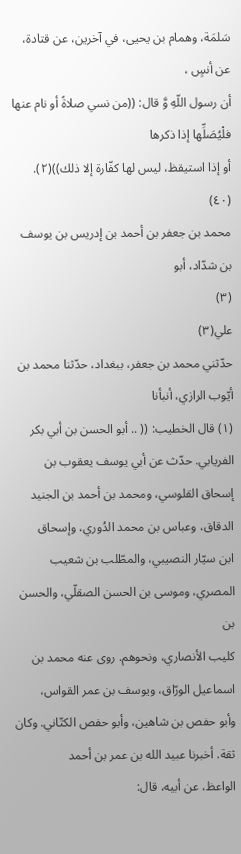سَلمَة، وهمام بن يحيى، في آخرين، عن قتادة،
عن أنسٍ ،
أن رسول اللّهِ وَّ قال: ((من نسي صلاةً أو نام عنها فلْيُصَلِّها إذا ذكرها
أو إذا استيقظ، ليس لها كفّارة إلا ذلك))(٢).
(٤٠)
محمد بن جعفر بن أحمد بن إدريس بن يوسف بن شدّاد، أبو
(٣)
علي(٣)
حدّثني محمد بن جعفر، ببغداد، حدّثنا محمد بن أيّوب الرازي، أنبأنا
(١) قال الخطيب: (( .. أبو الحسن بن أبي بكر الفريابي. حدّث عن أبي يوسف يعقوب بن
إسحاق القلوسي، ومحمد بن أحمد بن الجنيد الدقاق، وعباس بن محمد الدُوري، وإسحاق
ابن سيّار النصيبي، والمطّلب بن شعيب المصري، وموسى بن الحسن الصقلّي، والحسن بن
كليب الأنصاري، ونحوهم. روى عنه محمد بن اسماعيل الورّاق، ويوسف بن عمر القواس،
وأبو حفص بن شاهين، وأبو حفص الكتّاني. وكان ثقة. أخبرنا عبيد الله بن عمر بن أحمد
الواعظ، عن أبيه، قال: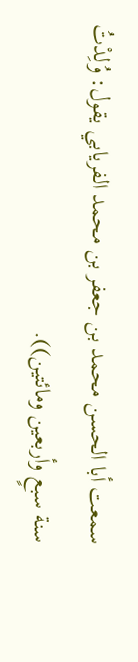سمعت أبا الحسن محمد بن جعفر بن محمد الفريابي يقول: وُلِدْتُ
سنة سبعٍ وأربعين ومائتين)).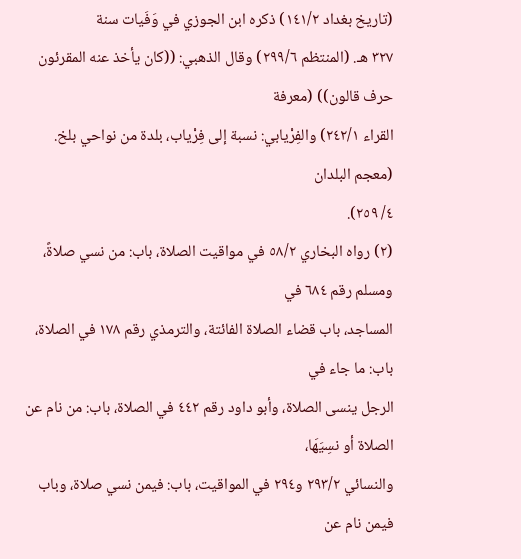(تاريخ بغداد ١٤١/٢) ذكره ابن الجوزي في وَفَيات سنة
٣٢٧ هـ. (المنتظم ٢٩٩/٦) وقال الذهبي: ((كان يأخذ عنه المقرئون حرف قالون)) (معرفة
القراء ٢٤٢/١) والفِرْيابي: نسبة إلى فِرْياب، بلدة من نواحي بلخ. (معجم البلدان
٤/ ٢٥٩).
(٢) رواه البخاري ٥٨/٢ في مواقيت الصلاة، باب: من نسي صلاةً، ومسلم رقم ٦٨٤ في
المساجد، باب قضاء الصلاة الفائتة، والترمذي رقم ١٧٨ في الصلاة، باب: ما جاء في
الرجل ينسى الصلاة، وأبو داود رقم ٤٤٢ في الصلاة، باب: من نام عن الصلاة أو نسِيَهَا،
والنسائي ٢٩٣/٢ و٢٩٤ في المواقيت، باب: فيمن نسي صلاة، وباب فيمن نام عن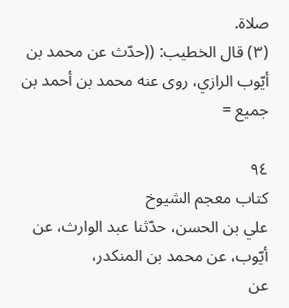صلاة.
(٣) قال الخطيب: ((حدّث عن محمد بن أيّوب الرازي، روى عنه محمد بن أحمد بن جميع =

٩٤
كتاب معجم الشيوخ
علي بن الحسن، حدّثنا عبد الوارث، عن أيّوب، عن محمد بن المنكدر،
عن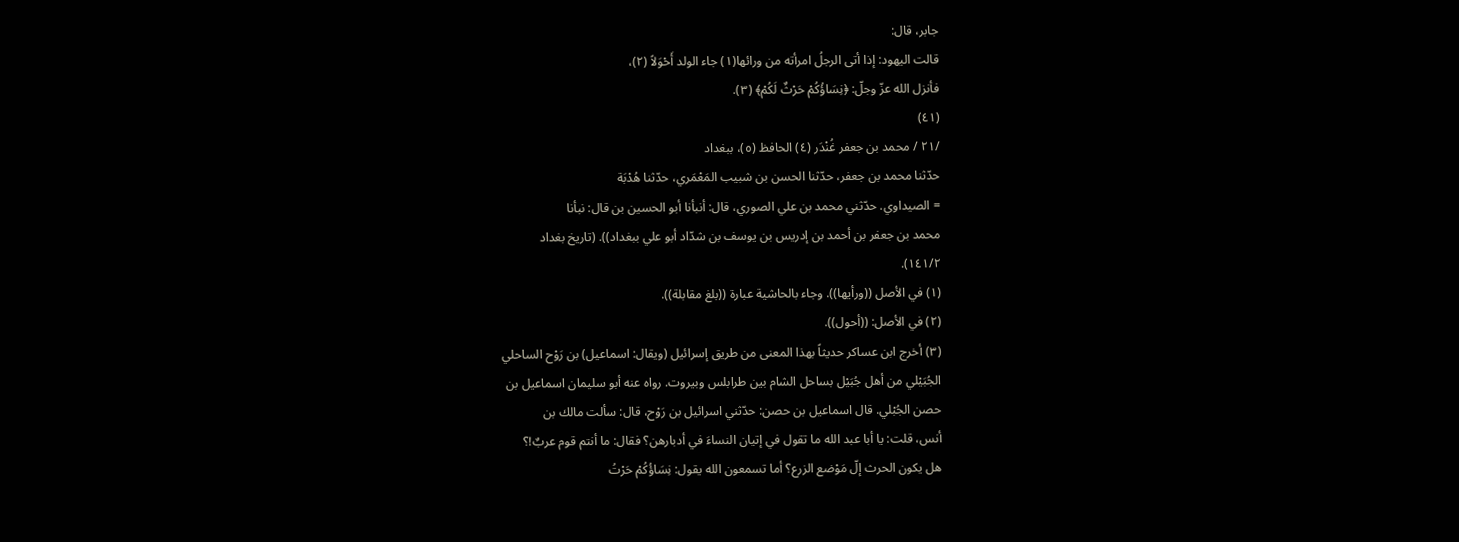جابر، قال:
قالت اليهود: إذا أتى الرجلُ امرأته من ورائها(١) جاء الولد أَحْوَلاً (٢)،
فأنزل الله عزّ وجلّ: ﴿نِسَاؤُكُمْ حَرْثٌ لَكُمْ﴾ (٣).
(٤١)
/٢١ / محمد بن جعفر غُنْدَر (٤) الحافظ (٥)، ببغداد
حدّثنا محمد بن جعفر، حدّثنا الحسن بن شبيب المَعْمَري، حدّثنا هُدْبَة
= الصيداوي. حدّثني محمد بن علي الصوري، قال: أنبأنا أبو الحسين بن قال: نبأنا
محمد بن جعفر بن أحمد بن إدريس بن يوسف بن شدّاد أبو علي ببغداد)). (تاريخ بغداد
١٤١/٢).
(١) في الأصل ((ورأيها)). وجاء بالحاشية عبارة ((بلغ مقابلة)).
(٢) في الأصل: ((أحول)).
(٣) أخرج ابن عساكر حديثاً بهذا المعنى من طريق إسرائيل (ويقال: اسماعيل) بن رَوْح الساحلي
الجُبَيْلي من أهل جُبَيْل بساحل الشام بين طرابلس وبيروت. رواه عنه أبو سليمان اسماعيل بن
حصن الجُبْلي. قال اسماعيل بن حصن: حدّثني اسرائيل بن رَوْح، قال: سألت مالك بن
أنس، قلت: يا أبا عبد الله ما تقول في إتيان النساءَ في أدبارهن؟ فقال: ما أنتم قوم عربٌ!؟
هل يكون الحرث إلّ مَوْضع الزرع؟ أما تسمعون الله يقول: نِسَاؤُكُمْ حَرْتُ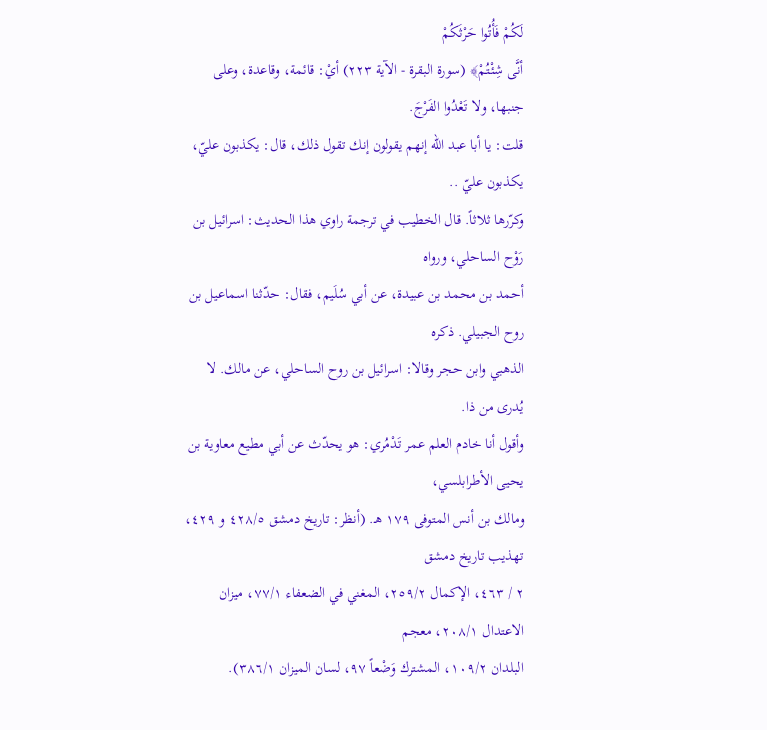لَكُمْ فَأُتُوا حَرْثَكُمْ
أنَّى شِئْتُمْ﴾ (سورة البقرة - الآية ٢٢٣) أيْ: قائمة، وقاعدة، وعلى جنبها، ولا تَعْدُوا الفَرْجَ.
قلت: يا أبا عبد الله إنهم يقولون إنك تقول ذلك، قال: يكذبون عليّ، يكذبون عليّ ..
وكرّرها ثلاثاً. قال الخطيب في ترجمة راوي هذا الحديث: اسرائيل بن رَوْح الساحلي، ورواه
أحمد بن محمد بن عبيدة، عن أبي سُلَيم، فقال: حدّثنا اسماعيل بن روح الجبيلي. ذكره
الذهبي وابن حجر وقالا: اسرائيل بن روح الساحلي، عن مالك. لا يُدرى من ذا.
وأقول أنا خادم العلم عمر تَدْمُري: هو يحدّث عن أبي مطيع معاوية بن يحيى الأطرابلسي،
ومالك بن أنس المتوفى ١٧٩ هـ. (أنظر: تاريخ دمشق ٤٢٨/٥ و ٤٢٩، تهذيب تاريخ دمشق
٢ / ٤٦٣، الإكمال ٢٥٩/٢، المغني في الضعفاء ٧٧/١، ميزان الاعتدال ٢٠٨/١، معجم
البلدان ١٠٩/٢، المشترك وَضْعاً ٩٧، لسان الميزان ٣٨٦/١).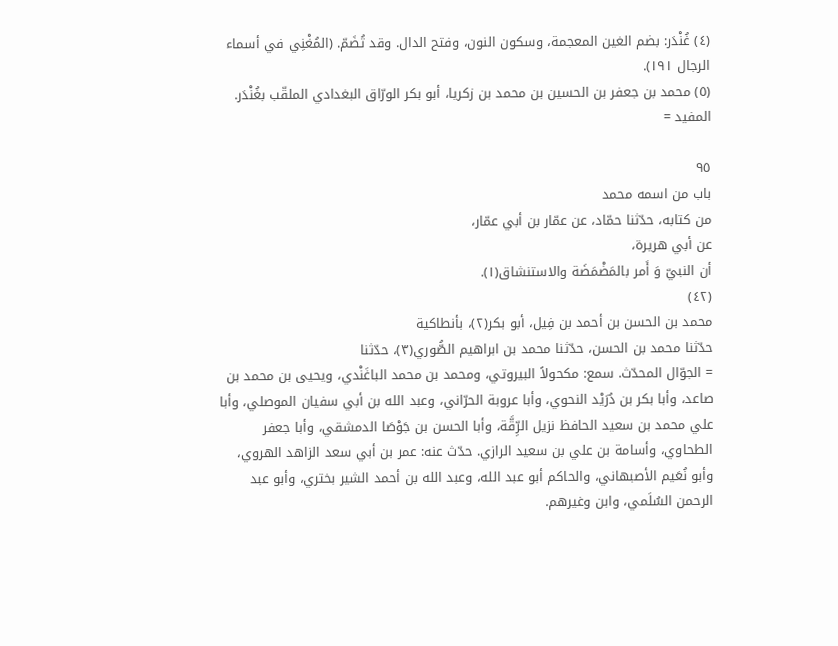(٤) غُنْدَر: بضم الغين المعجمة، وسكون النون، وفتح الدال. وقد تُضَمّ. (المُغْنِي في أسماء
الرجال ١٩١).
(٥) محمد بن جعفر بن الحسين بن محمد بن زكريا، أبو بكر الورّاق البغدادي الملقّب بغُنْدَر. المفيد =

٩٥
باب من اسمه محمد
من كتابه، حدّثنا حمّاد، عن عمّار بن أبي عمّار،
عن أبي هريرة،
أن النبيّ وَ أَمر بالمَضْمَضَة والاستنشاق(١).
(٤٢)
محمد بن الحسن بن أحمد بن فِيل، أبو بكر(٢)، بأنطاكية
حدّثنا محمد بن الحسن، حدّثنا محمد بن ابراهيم الصُّوري(٣)، حدّثنا
= الجوّال المحدّث. سمع: مكحولاً البيروتي، ومحمد بن محمد الباغَنْدي، ويحيى بن محمد بن
صاعد، وأبا بكر بن دُرَيْد النحوي، وأبا عروبة الحرّاني، وعبد الله بن أبي سفيان الموصلي، وأبا
علي محمد بن سعيد الحافظ نزيل الرِّقَّة، وأبا الحسن بن جَوْصَا الدمشقي، وأبا جعفر
الطحاوي، وأسامة بن علي بن سعيد الرازي. حدّث عنه: عمر بن أبي سعد الزاهد الهروي،
وأبو نُعَيم الأصبهاني، والحاكم أبو عبد الله، وعبد الله بن أحمد الشير بختري، وأبو عبد
الرحمن السُلَمي، وابن وغيرهم.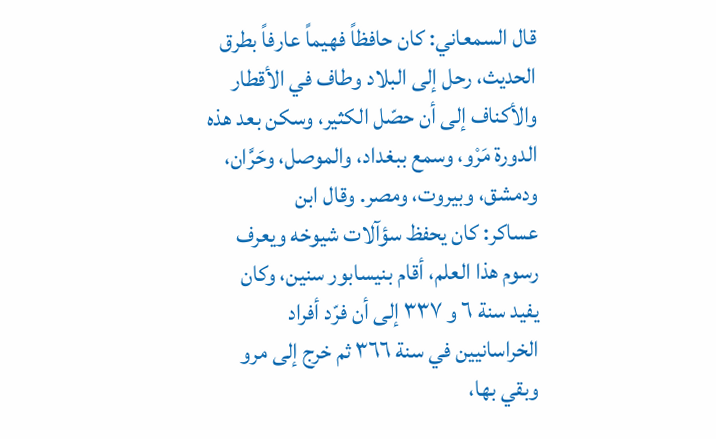قال السمعاني: كان حافظاً فهيماً عارفاً بطرق
الحديث، رحل إلى البلاد وطاف في الأقطار والأكناف إلى أن حصّل الكثير، وسكن بعد هذه
الدورة مَرْو، وسمع ببغداد، والموصل، وحَرَّان، ودمشق، وبيروت، ومصر. وقال ابن
عساكر: كان يحفظ سؤآلات شيوخه ويعرف رسوم هذا العلم، أقام بنيسابور سنين، وكان
يفيد سنة ٦ و ٣٣٧ إلى أن فرّد أفراد الخراسانيين في سنة ٣٦٦ ثم خرج إلى مرو وبقي بها،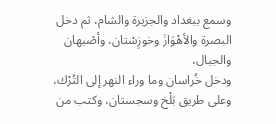وسمع ببغداد والجزيرة والشام، ثم دخل البصرة والأهْوَازَ وخوزِسْتان، وأصْبهان والجبال،
ودخل خُراسان وما وراء النهر إلى التُرْك، وعلى طريق بَلْخ وسجستان، وكتب من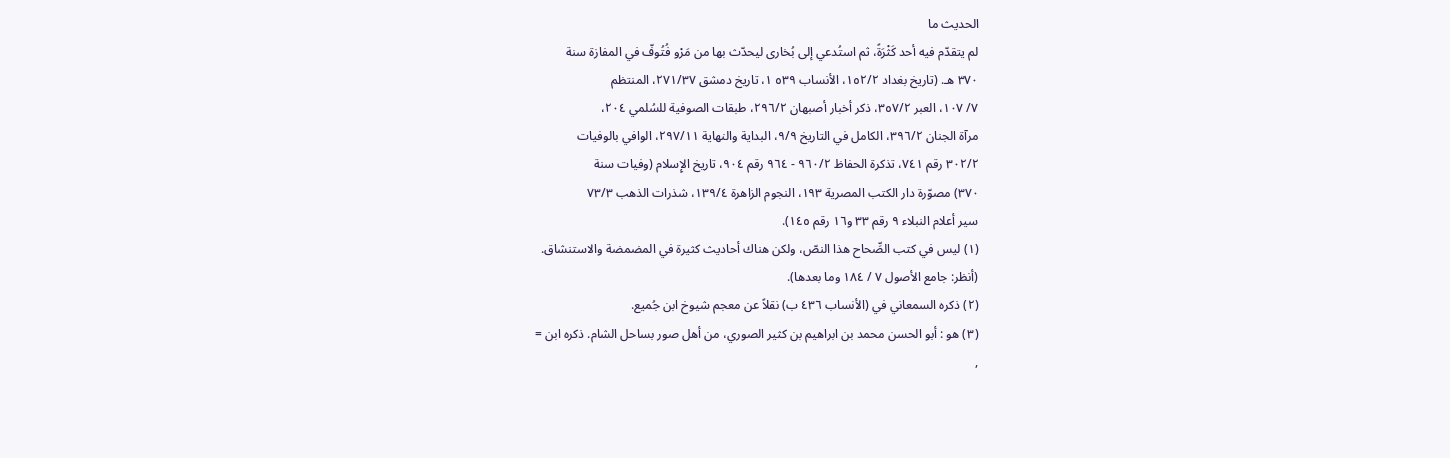الحديث ما
لم يتقدّم فيه أحد كَثْرَةً، ثم استُدعي إلى بُخارى ليحدّث بها من مَرْو فُتُوفّ في المفازة سنة
٣٧٠ هـ. (تاريخ بغداد ١٥٢/٢، الأنساب ٥٣٩ ١، تاريخ دمشق ٢٧١/٣٧، المنتظم
٧/ ١٠٧، العبر ٣٥٧/٢، ذكر أخبار أصبهان ٢٩٦/٢، طبقات الصوفية للسُلمي ٢٠٤،
مرآة الجنان ٣٩٦/٢، الكامل في التاريخ ٩/٩، البداية والنهاية ٢٩٧/١١، الوافي بالوفيات
٣٠٢/٢ رقم ٧٤١، تذكرة الحفاظ ٩٦٠/٢ - ٩٦٤ رقم ٩٠٤، تاريخ الإِسلام (وفيات سنة
٣٧٠) مصوّرة دار الكتب المصرية ١٩٣، النجوم الزاهرة ١٣٩/٤، شذرات الذهب ٧٣/٣
سير أعلام النبلاء ٩ رقم ٣٣ و١٦ رقم ١٤٥).
(١) ليس في كتب الصِّحاح هذا النصّ، ولكن هناك أحاديث كثيرة في المضمضة والاستنشاق.
(أنظر: جامع الأصول ٧ / ١٨٤ وما بعدها).
(٢) ذكره السمعاني في (الأنساب ٤٣٦ ب) نقلاً عن معجم شيوخ ابن جُميع.
(٣) هو : أبو الحسن محمد بن ابراهيم بن كثير الصوري، من أهل صور بساحل الشام. ذكره ابن =
,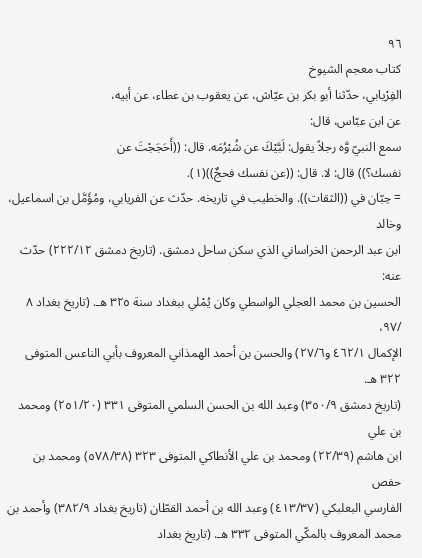٩٦
كتاب معجم الشيوخ
الفِرْيابي، حدّثنا أبو بكر بن عيّاش، عن يعقوب بن عطاء، عن أبيه،
عن ابن عبّاس، قال:
سمع النبيّ وَّه رجلاً يقول: لَبَّيْكَ عن شُبْرُمَه. قال: ((أَحَجَجْتَ عن
نفسك؟)) قال: لا. قال: ((عن نفسك فحجٌ))(١).
= حِبّان في ((الثقات)). والخطيب في تاريخه. حدّث عن الفريابي، ومُؤَمَّل بن اسماعيل، وخالد
ابن عبد الرحمن الخراساني الذي سكن ساحل دمشق. (تاريخ دمشق ٢٢٢/١٢) حدّث عنه:
الحسين بن محمد العجلي الواسطي وكان يُمْلي ببغداد سنة ٣٢٥ هـ. (تاريخ بغداد ٨ /٩٧،
الإكمال ٤٦٢/١ و٢٧/٦) والحسن بن أحمد الهمذاني المعروف بأبي الناعس المتوفى ٣٢٢ هـ.
(تاريخ دمشق ٣٥٠/٩) وعبد الله بن الحسن السلمي المتوفى ٣٣١ (٢٥١/٢٠) ومحمد بن علي
ابن هاشم (٢٢/٣٩) ومحمد بن علي الأنطاكي المتوفى ٣٢٣ (٥٧٨/٣٨) ومحمد بن حفص
الفارسي البعلبكي (٤١٣/٣٧) وعبد الله بن أحمد القطّان (تاريخ بغداد ٣٨٢/٩) وأحمد بن
محمد المعروف بالمكّي المتوفى ٣٣٢ هـ. (تاريخ بغداد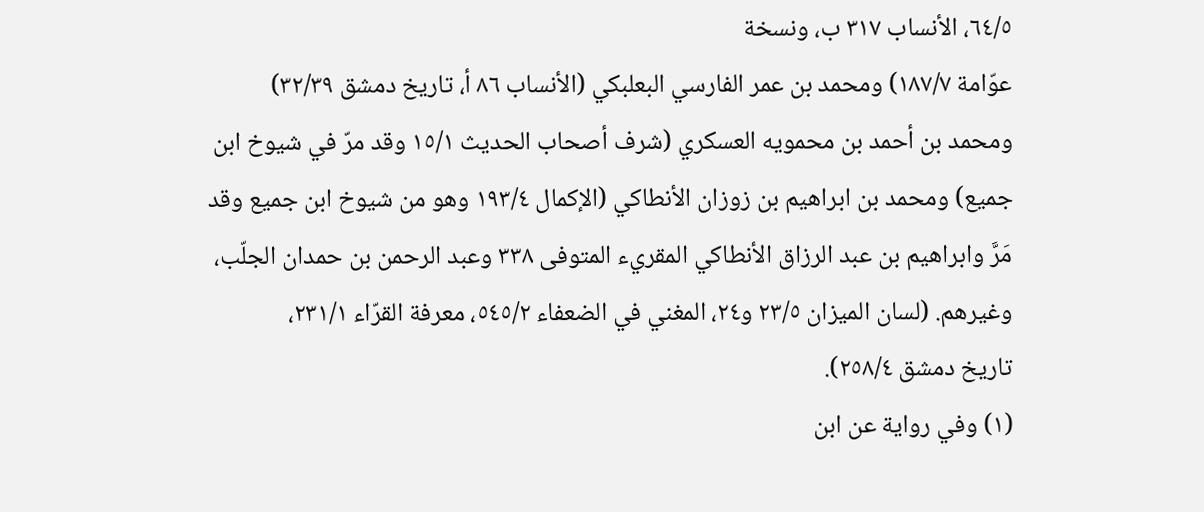٦٤/٥، الأنساب ٣١٧ ب، ونسخة
عوّامة ١٨٧/٧) ومحمد بن عمر الفارسي البعلبكي (الأنساب ٨٦ أ، تاريخ دمشق ٣٢/٣٩)
ومحمد بن أحمد بن محمويه العسكري (شرف أصحاب الحديث ١٥/١ وقد مرّ في شيوخ ابن
جميع) ومحمد بن ابراهيم بن زوزان الأنطاكي (الإكمال ١٩٣/٤ وهو من شيوخ ابن جميع وقد
مَرَّ وابراهيم بن عبد الرزاق الأنطاكي المقريء المتوفى ٣٣٨ وعبد الرحمن بن حمدان الجلّب،
وغيرهم. (لسان الميزان ٢٣/٥ و٢٤، المغني في الضعفاء ٥٤٥/٢، معرفة القرّاء ٢٣١/١،
تاريخ دمشق ٢٥٨/٤).
(١) وفي رواية عن ابن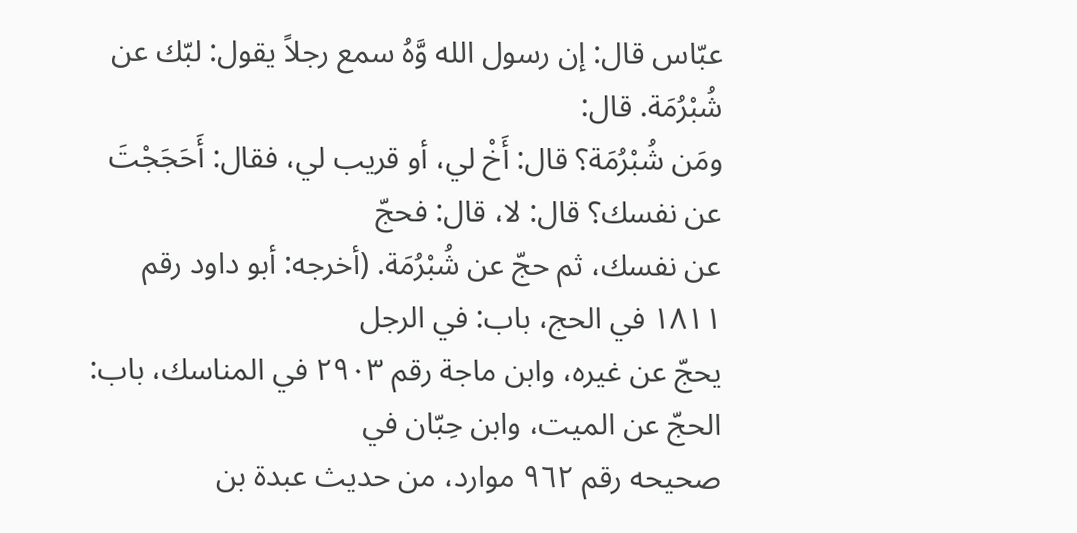عبّاس قال: إن رسول الله وَّهُ سمع رجلاً يقول: لبّك عن شُبْرُمَة. قال:
ومَن شُبْرُمَة؟ قال: أَخْ لي، أو قريب لي، فقال: أَحَجَجْتَ عن نفسك؟ قال: لا، قال: فحجّ
عن نفسك، ثم حجّ عن شُبْرُمَة. (أخرجه: أبو داود رقم ١٨١١ في الحج، باب: في الرجل
يحجّ عن غيره، وابن ماجة رقم ٢٩٠٣ في المناسك، باب: الحجّ عن الميت، وابن حِبّان في
صحيحه رقم ٩٦٢ موارد، من حديث عبدة بن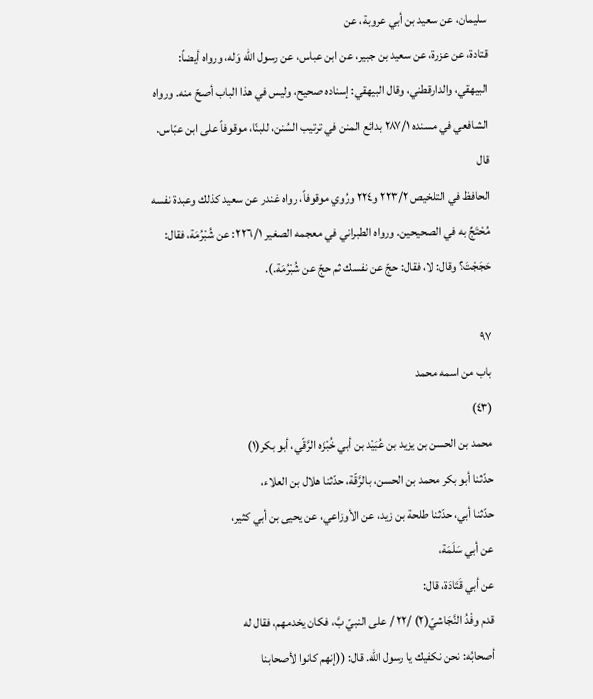سليمان، عن سعيد بن أبي عروبة، عن
قتادة، عن عزرة، عن سعيد بن جبير، عن ابن عباس، عن رسول الله وَله، ورواه أيضاً:
البيهقي، والدارقطني، وقال البيهقي: إسناده صحيح، وليس في هذا الباب أصحّ منه. ورواه
الشافعي في مسنده ٢٨٧/١ بدائع المنن في ترتيب السُنن، للبنّا، موقوفاً على ابن عبّاس. قال
الحافظ في التلخيص ٢٢٣/٢ و٢٢٤ ورُوي موقوفاً، رواه غندر عن سعيد كذلك وعبدة نفسه
مُحْتَجِّ به في الصحيحين. ورواه الطبراني في معجمه الصغير ٢٢٦/١: عن شُبْرُمَة، فقال:
حَجَجْتَ؟ وقال: لا، فقال: حجّ عن نفسك ثم حجّ عن شُبْرُمَة.).

٩٧
باب من اسمه محمد
(٤٣)
محمد بن الحسن بن يزيد بن عُبَيْد بن أبي خُبْزَه الرَّقّي، أبو بكر(١)
حدّثنا أبو بكر محمد بن الحسن، بالرَّقّة، حدّثنا هلال بن العلاء،
حدّثنا أبي، حدّثنا طلحة بن زيد، عن الأوزاعي، عن يحيى بن أبي كثير،
عن أبي سَلَمَة،
عن أبي قَتَادَة، قال:
قدم وفْدُ النَّجَاشيّ(٢) /٢٢ / على النبيّ بَّ، فكان يخدمهم، فقال له
أصحابُه: نحن نكفيك يا رسول الله. قال: ((إنهم كانوا لأصحابنا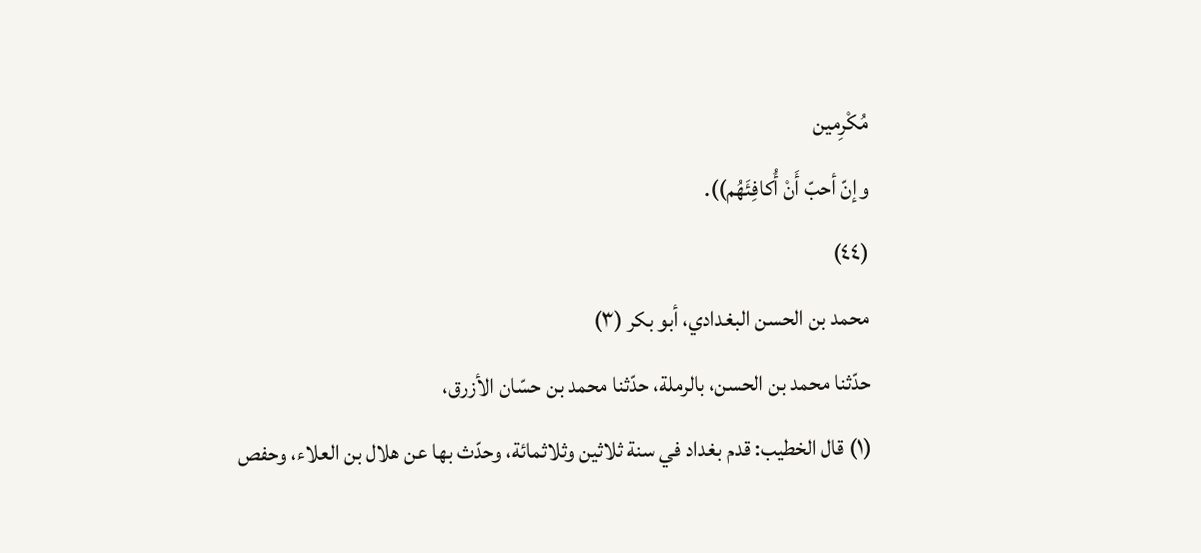مُكْرِمين
وإنّ أحبّ أَنْ أُكافِئَهُم)).
(٤٤)
محمد بن الحسن البغدادي، أبو بكر (٣)
حدّثنا محمد بن الحسن، بالرملة، حدّثنا محمد بن حسّان الأزرق،
(١) قال الخطيب: قدم بغداد في سنة ثلاثين وثلاثمائة، وحدّث بها عن هلال بن العلاء، وحفص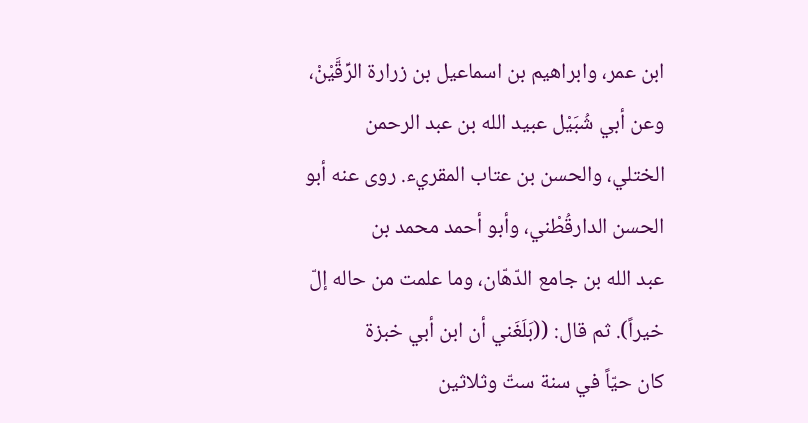ابن عمر، وابراهيم بن اسماعيل بن زرارة الرِّقَّيْنْ، وعن أبي شُبَيْل عبيد الله بن عبد الرحمن
الختلي، والحسن بن عتاب المقريء. روى عنه أبو الحسن الدارقُطْني، وأبو أحمد محمد بن
عبد الله بن جامع الدّهّان، وما علمت من حاله إلّ خيراً). ثم قال: ((بَلَغَني أن ابن أبي خبزة
كان حيّاً في سنة ستّ وثلاثين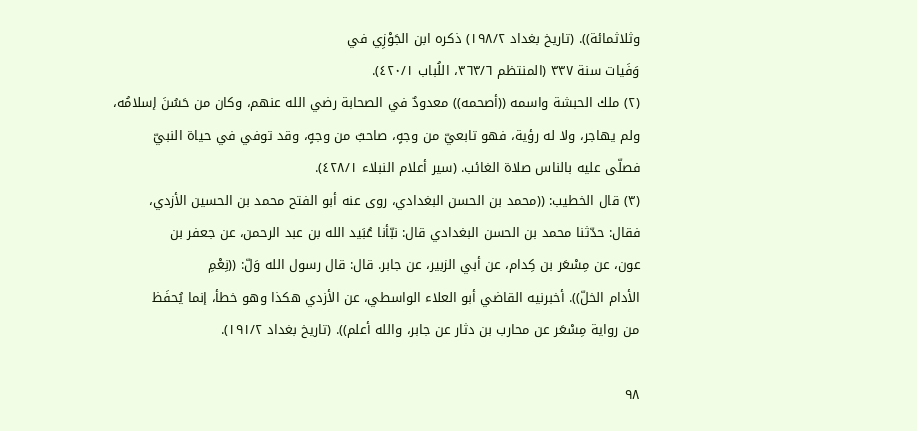وثلاثمائة)). (تاريخ بغداد ١٩٨/٢) ذكره ابن الجَوْزِي في
وَفَيات سنة ٣٣٧ (المنتظم ٣٦٣/٦، اللُباب ٤٢٠/١).
(٢) ملك الحبشة واسمه ((أصحمه)) معدودٌ في الصحابة رضي الله عنهم، وكان من حَسُنَ إسلامُه،
ولم يهاجر، ولا له رؤية، فهو تابعيّ من وجهٍ، صاحبٌ من وجهٍ، وقد توفي في حياة النبيّ
فصلّى عليه بالناس صلاة الغائب. (سير أعلام النبلاء ٤٢٨/١).
(٣) قال الخطيب: ((محمد بن الحسن البغدادي، روى عنه أبو الفتح محمد بن الحسين الأزدي،
فقال: حدّثنا محمد بن الحسن البغدادي قال: نبّأنا عُبَيد الله بن عبد الرحمن، عن جعفر بن
عون، عن مِسْعَر بن كِدام، عن أبي الزبير، عن جابر. قال: قال رسول الله وَلّ: ((نِعْمِ
الأدام الخلّ)). أخبرنيه القاضي أبو العلاء الواسطي، عن الأزدي هكذا وهو خطأ، إنما يُحفَظ
من رواية مِسْعَر عن محارب بن دثار عن جابر، والله أعلم)). (تاريخ بغداد ١٩١/٢).

٩٨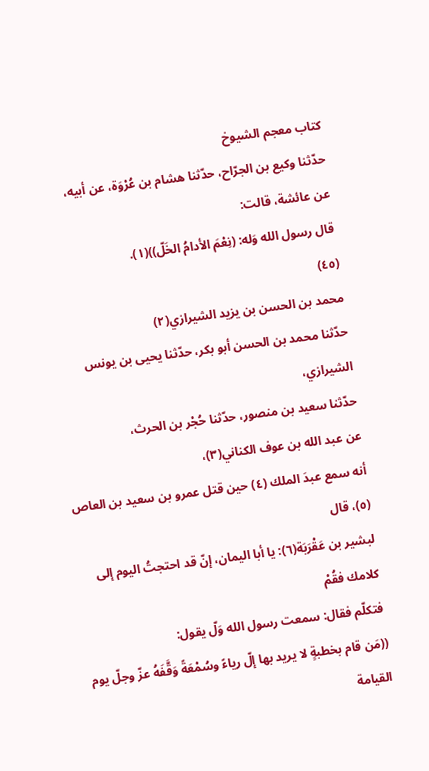كتاب معجم الشيوخ
حدّثنا وكيع بن الجرّاح، حدّثنا هشام بن عُرْوَة، عن أبيه،
عن عائشة، قالت:
قال رسول الله وَله: (نِعْمَ الأدامُ الخَلّ))(١).
(٤٥)
محمد بن الحسن بن يزيد الشيرازي(٢)
حدّثنا محمد بن الحسن أبو بكر، حدّثنا يحيى بن يونس الشيرازي،
حدّثنا سعيد بن منصور، حدّثنا حُجْر بن الحرث،
عن عبد الله بن عوف الكناني(٣)،
أنه سمع عبدَ الملك (٤) حين قتل عمرو بن سعيد بن العاص (٥)، قال
لبشير بن عَقْرَبَة(٦): يا أبا اليمان، إنّ قد احتجتُ اليوم إلى كلامك فقُمْ
فتكلّم فقال: سمعت رسول الله وَلّ يقول:
((مَن قام بخطبةٍ لا يريد بها إلّ رياءً وسُمْعَةً وَقَّفَهُ عزّ وجلّ يوم القيامة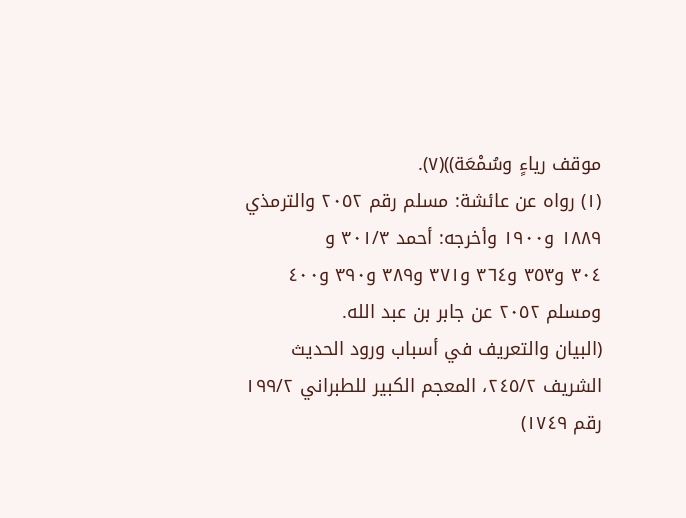موقف رياءٍ وسُمْعَة))(٧).
(١) رواه عن عائشة: مسلم رقم ٢٠٥٢ والترمذي ١٨٨٩ و١٩٠٠ وأخرجه: أحمد ٣٠١/٣ و
٣٠٤ و٣٥٣ و٣٦٤ و٣٧١ و٣٨٩ و٣٩٠ و٤٠٠ ومسلم ٢٠٥٢ عن جابر بن عبد الله.
(البيان والتعريف في أسباب ورود الحديث الشريف ٢٤٥/٢، المعجم الكبير للطبراني ١٩٩/٢
رقم ١٧٤٩)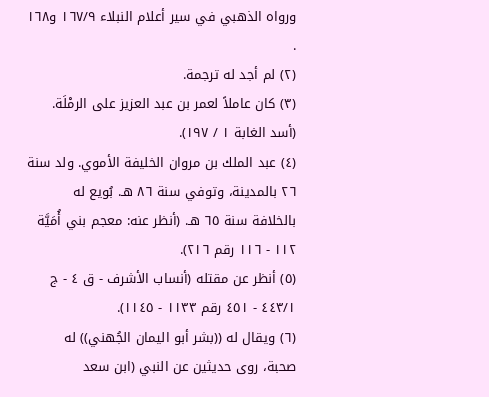ورواه الذهبي في سير أعلام النبلاء ١٦٧/٩ و١٦٨ .
(٢) لم أجد له ترجمة.
(٣) كان عاملاً لعمر بن عبد العزيز على الرمْلَة. (أسد الغابة ١ / ١٩٧).
(٤) عبد الملك بن مروان الخليفة الأموي. ولد سنة ٢٦ بالمدينة، وتوفي سنة ٨٦ هـ. بُويع له
بالخلافة سنة ٦٥ هـ. (أنظر عنه: معجم بني أُمَيَّة ١١٢ - ١١٦ رقم ٢١٦).
(٥) أنظر عن مقتله (أنساب الأشرف - ق ٤ - ج ٤٤٣/١ - ٤٥١ رقم ١١٣٣ - ١١٤٥).
(٦) ويقال له ((بشر أبو اليمان الجُهني)) له صحبة، روى حديثين عن النبي (ابن سعد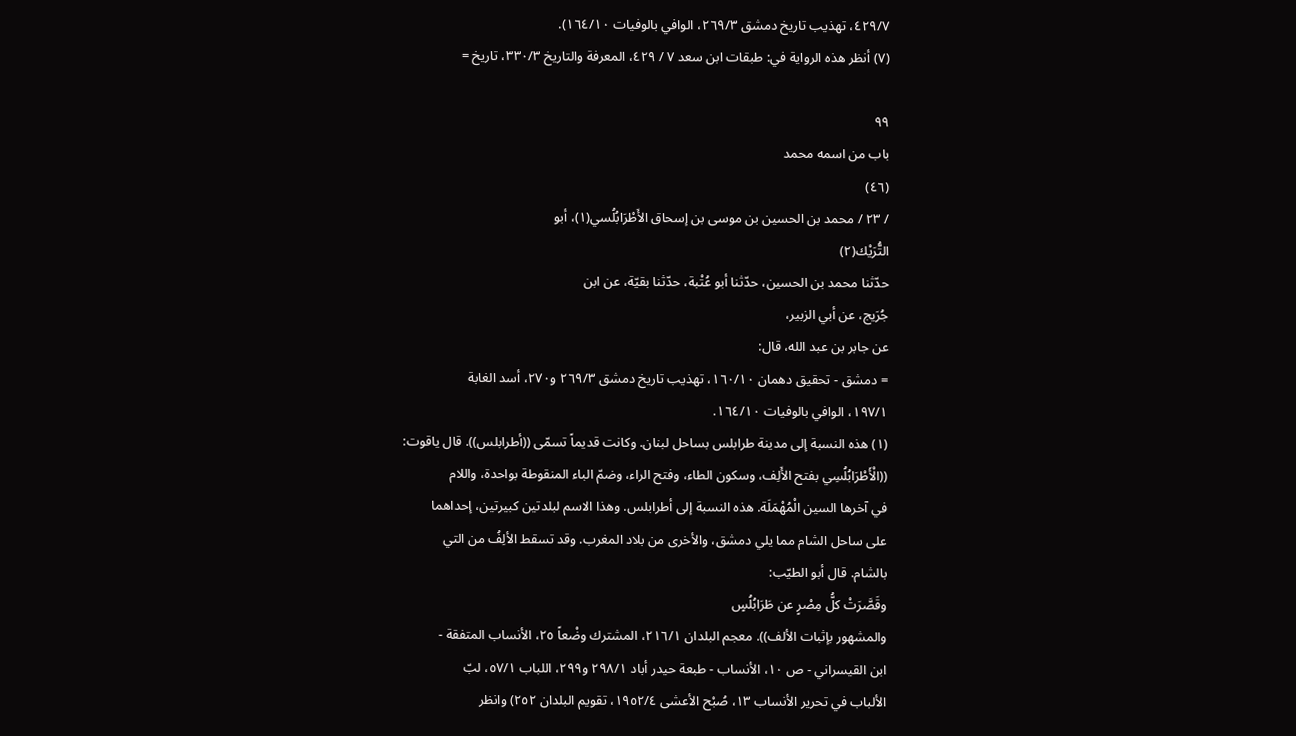٤٢٩/٧، تهذيب تاريخ دمشق ٢٦٩/٣، الوافي بالوفيات ١٦٤/١٠).
(٧) أنظر هذه الرواية في: طبقات ابن سعد ٧ / ٤٢٩، المعرفة والتاريخ ٣٣٠/٣، تاريخ =

٩٩
باب من اسمه محمد
(٤٦)
/ ٢٣ / محمد بن الحسين بن موسى بن إسحاق الأَطْرَابُلُسي(١)، أبو
التُّرَيْك(٢)
حدّثنا محمد بن الحسين، حدّثنا أبو عُتْبة، حدّثنا بقيّة، عن ابن
جُرَیج، عن أبي الزبير،
عن جابر بن عبد الله، قال:
= دمشق - تحقيق دهمان ١٦٠/١٠، تهذيب تاريخ دمشق ٢٦٩/٣ و٢٧٠، أسد الغابة
١٩٧/١، الوافي بالوفيات ١٦٤/١٠.
(١) هذه النسبة إلى مدينة طرابلس بساحل لبنان. وكانت قديماً تسمّى ((أطرابلس)). قال ياقوت:
((الْأَطْرَابُلُسِي بفتح الأَلِف، وسكون الطاء، وفتح الراء، وضمّ الباء المنقوطة بواحدة، واللام
في آخرها السين الْمُهْمَلَة. هذه النسبة إلى أطرابلس. وهذا الاسم لبلدتين كبيرتين، إحداهما
على ساحل الشام مما يلي دمشق، والأخرى من بلاد المغرب. وقد تسقط الألِفُ من التي
بالشام. قال أبو الطيّب:
وقَصَّرَتْ كلُّ مِصْرٍ عن طَرَابُلُسٍ
والمشهور بإثبات الألف)). معجم البلدان ٢١٦/١، المشترك وضْعاً ٢٥، الأنساب المتفقة -
ابن القيسراني - ص ١٠، الأنساب - طبعة حيدر أباد ٢٩٨/١ و٢٩٩، اللباب ٥٧/١، لبّ
الألباب في تحرير الأنساب ١٣، صُبْح الأعشى ١٩٥٢/٤، تقويم البلدان ٢٥٢) وانظر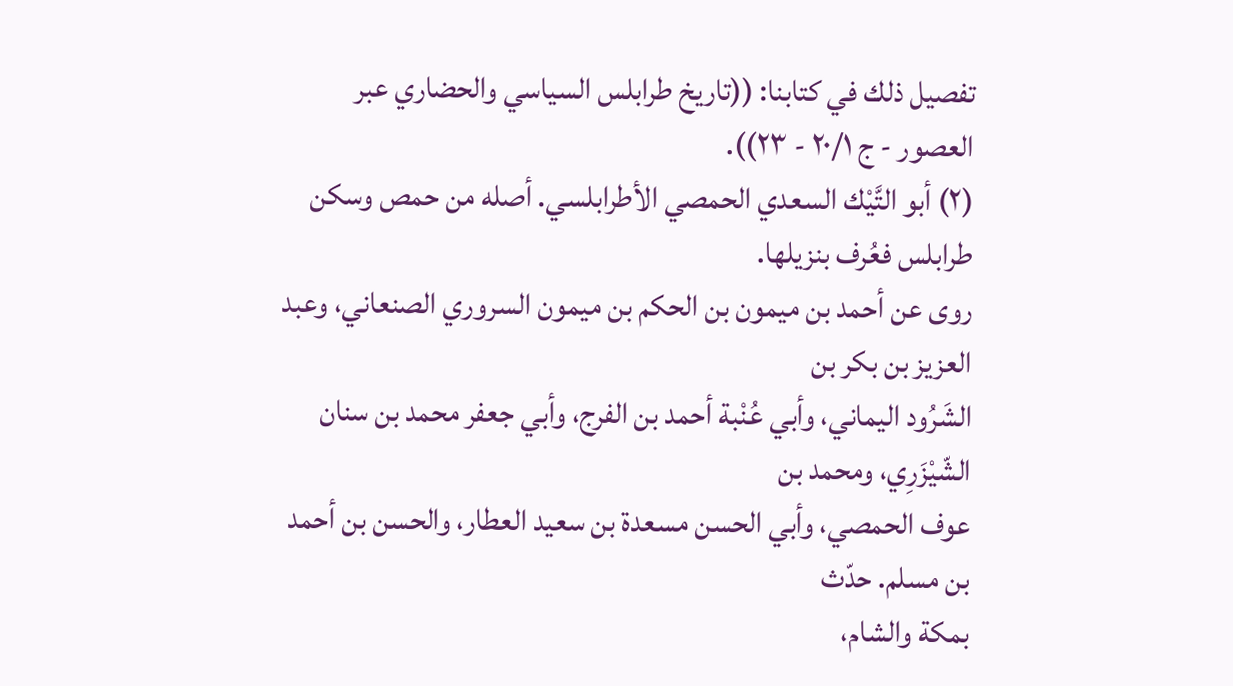تفصيل ذلك في كتابنا: ((تاريخ طرابلس السياسي والحضاري عبر العصور - ج ٢٠/١ - ٢٣)).
(٢) أبو التَّيْك السعدي الحمصي الأطرابلسي. أصله من حمص وسكن طرابلس فعُرف بنزيلها.
روى عن أحمد بن ميمون بن الحكم بن ميمون السروري الصنعاني، وعبد العزيز بن بكر بن
الشَرُود اليماني، وأبي عُنْبة أحمد بن الفرج، وأبي جعفر محمد بن سنان الشّيْزَرِي، ومحمد بن
عوف الحمصي، وأبي الحسن مسعدة بن سعيد العطار، والحسن بن أحمد بن مسلم. حدّث
بمكة والشام،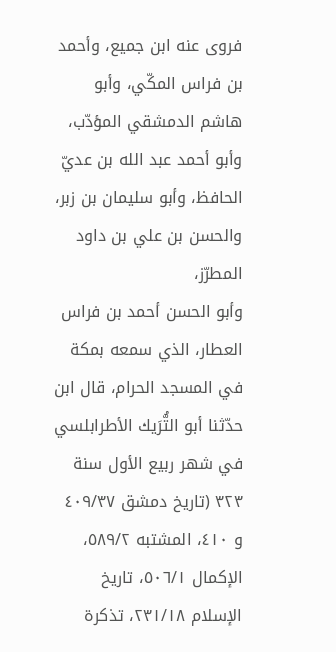فروى عنه ابن جميع، وأحمد بن فراس المكّي، وأبو هاشم الدمشقي المؤدّب،
وأبو أحمد عبد الله بن عديّ الحافظ، وأبو سليمان بن زبر، والحسن بن علي بن داود المطرّز،
وأبو الحسن أحمد بن فراس العطار، الذي سمعه بمكة في المسجد الحرام، قال ابن
حدّثنا أبو التُّرَيك الأطرابلسي في شهر ربيع الأول سنة ٣٢٣ (تاريخ دمشق ٤٠٩/٣٧
و ٤١٠، المشتبه ٥٨٩/٢، الإكمال ٥٠٦/١، تاريخ الإسلام ٢٣١/١٨، تذكرة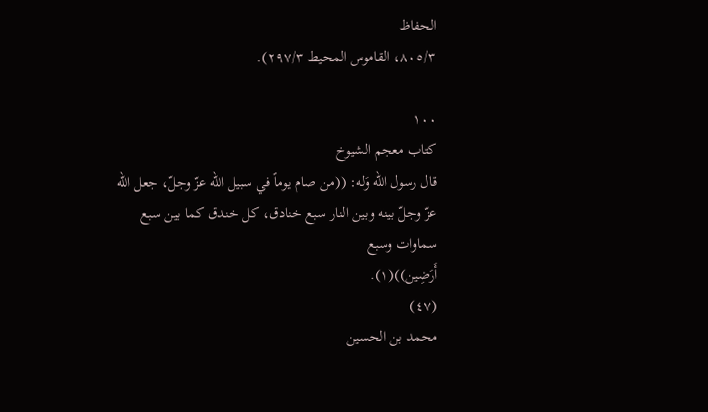الحفاظ
٨٠٥/٣، القاموس المحيط ٢٩٧/٣).

١٠٠
كتاب معجم الشيوخ
قال رسول الله وَله: ((من صام يوماً في سبيل الله عزّ وجلّ، جعل الله
عزّ وجلّ بينه وبين النار سبع خنادق، كل خندق كما بين سبع سماوات وسبع
أَرَضِین))(١).
(٤٧)
محمد بن الحسين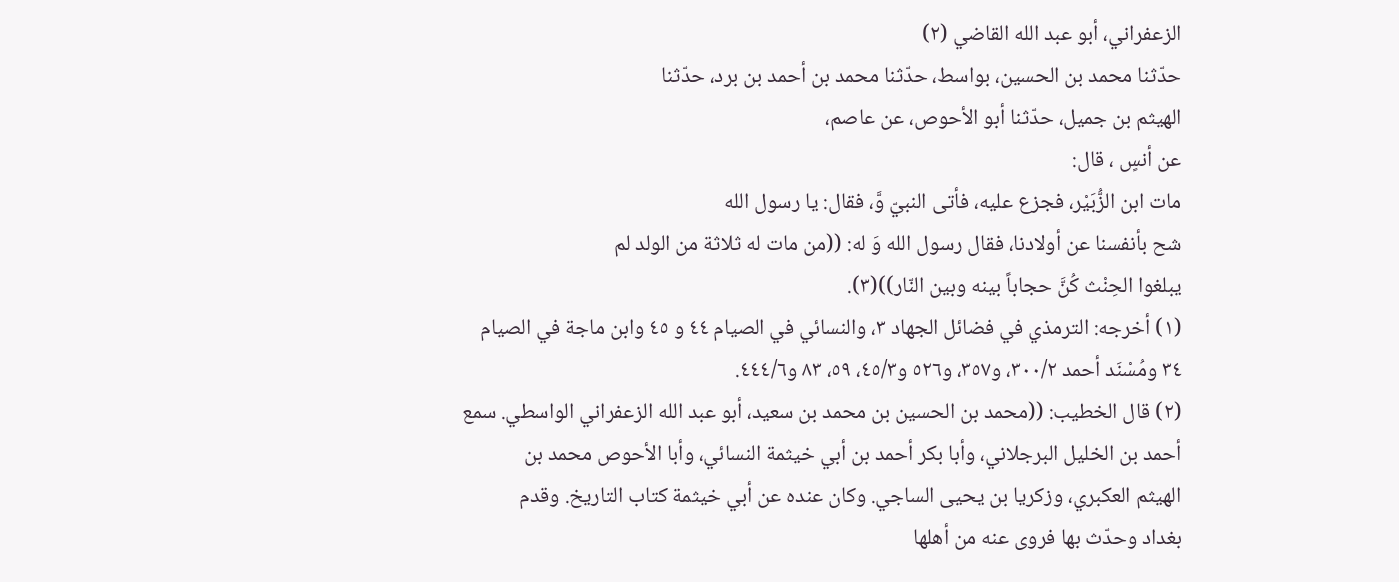الزعفراني، أبو عبد الله القاضي (٢)
حدّثنا محمد بن الحسين، بواسط، حدّثنا محمد بن أحمد بن برد، حدّثنا
الهيثم بن جميل، حدّثنا أبو الأحوص، عن عاصم،
عن أنسٍ ، قال:
مات ابن الزُّبَيْر، فجزع عليه، فأتى النبيّ وَّ، فقال: يا رسول الله
شح بأنفسنا عن أولادنا، فقال رسول الله وَ له: ((من مات له ثلاثة من الولد لم
يبلغوا الحِنْث كُنَّ حجاباً بينه وبين النّار))(٣).
(١) أخرجه: الترمذي في فضائل الجهاد ٣، والنسائي في الصيام ٤٤ و ٤٥ وابن ماجة في الصيام
٣٤ ومُسْنَد أحمد ٣٠٠/٢، و٣٥٧، و٥٢٦ و٤٥/٣، ٥٩، ٨٣ و٤٤٤/٦.
(٢) قال الخطيب: ((محمد بن الحسين بن محمد بن سعيد، أبو عبد الله الزعفراني الواسطي. سمع
أحمد بن الخليل البرجلاني، وأبا بكر أحمد بن أبي خيثمة النسائي، وأبا الأحوص محمد بن
الهيثم العكبري، وزكريا بن يحيى الساجي. وكان عنده عن أبي خيثمة كتاب التاريخ. وقدم
بغداد وحدّث بها فروى عنه من أهلها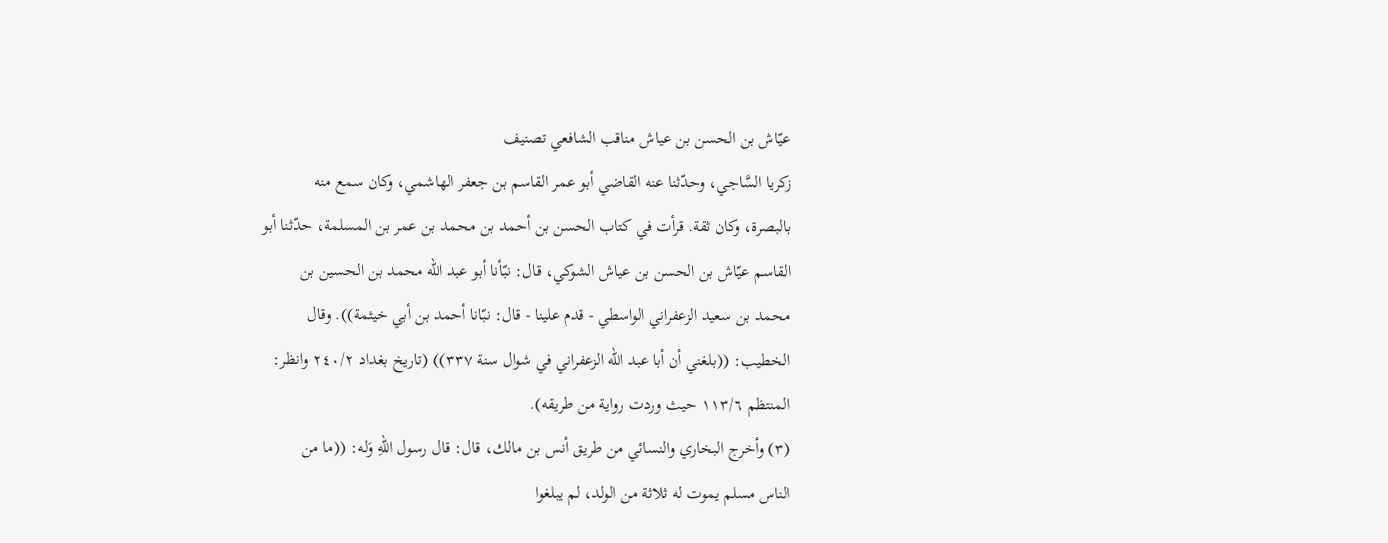عيّاش بن الحسن بن عياش مناقب الشافعي تصنيف
زكريا السَّاجي، وحدّثنا عنه القاضي أبو عمر القاسم بن جعفر الهاشمي، وكان سمع منه
بالبصرة، وكان ثقة. قرأت في كتاب الحسن بن أحمد بن محمد بن عمر بن المسلمة، حدّثنا أبو
القاسم عيّاش بن الحسن بن عياش الشوكي، قال: نبّأنا أبو عبد الله محمد بن الحسين بن
محمد بن سعيد الزعفراني الواسطي - قدم علينا - قال: نبّانا أحمد بن أبي خيثمة)). وقال
الخطيب: ((بلغني أن أبا عبد الله الزعفراني في شوال سنة ٣٣٧)) (تاريخ بغداد ٢٤٠/٢ وانظر:
المنتظم ١١٣/٦ حيث وردت رواية من طريقه).
(٣) وأخرج البخاري والنسائي من طريق أنس بن مالك، قال: قال رسول اللّهِ وَله: ((ما من
الناس مسلم يموت له ثلاثة من الولد، لم يبلغوا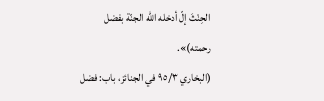الحِنْثَ إلّ أدخله الله الجنّة بفضل رحمته)».
(البخاري ٩٥/٣ في الجنائز، باب: فضل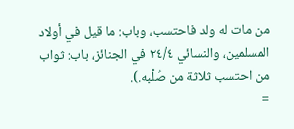من مات له ولد فاحتسب، وباب: ما قيل في أولاد
المسلمين، والنسائي ٢٤/٤ في الجنائز، باب: ثواب من احتسب ثلاثة من صُلْبه.).
=